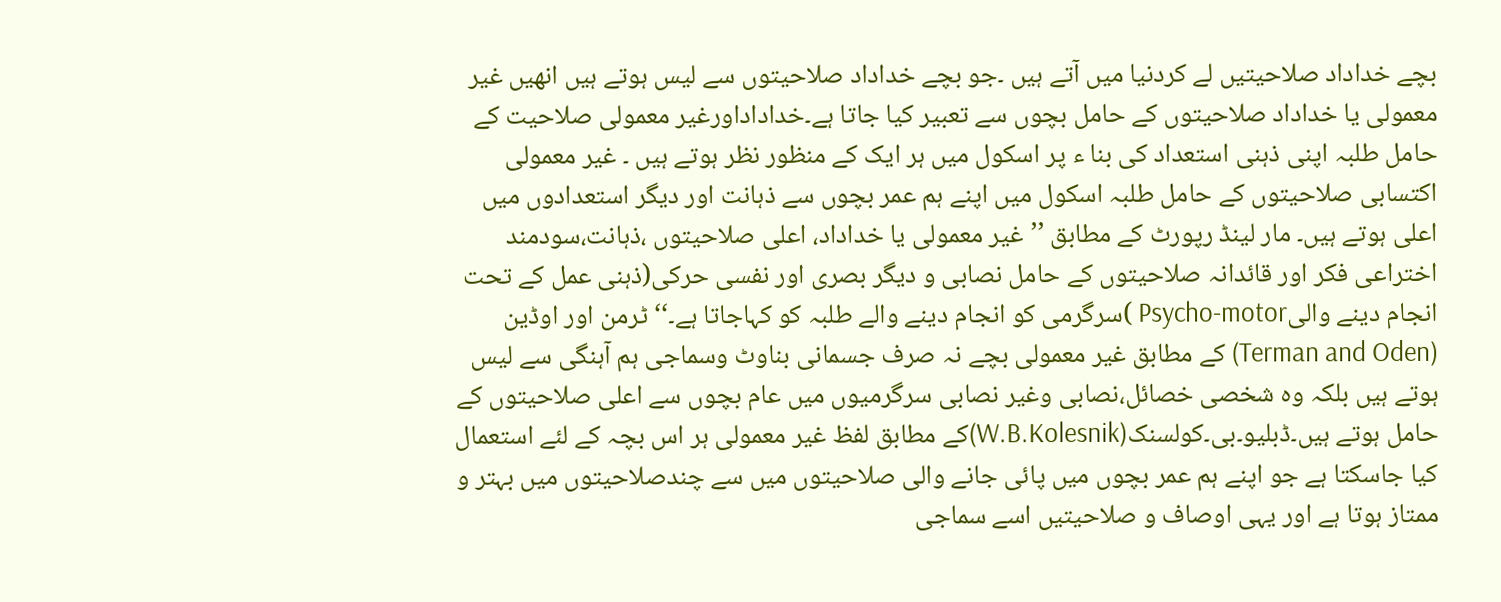بچے خداداد صلاحیتیں لے کردنیا میں آتے ہیں ۔جو بچے خداداد صلاحیتوں سے لیس ہوتے ہیں انھیں غیر معمولی یا خداداد صلاحیتوں کے حامل بچوں سے تعبیر کیا جاتا ہے۔خداداداورغیر معمولی صلاحیت کے حامل طلبہ اپنی ذہنی استعداد کی بنا ء پر اسکول میں ہر ایک کے منظور نظر ہوتے ہیں ۔ غیر معمولی اکتسابی صلاحیتوں کے حامل طلبہ اسکول میں اپنے ہم عمر بچوں سے ذہانت اور دیگر استعدادوں میں اعلی ہوتے ہیں۔ مار لینڈ رپورٹ کے مطابق ’’غیر معمولی یا خداداد، اعلی صلاحیتوں ،ذہانت،سودمند اختراعی فکر اور قائدانہ صلاحیتوں کے حامل نصابی و دیگر بصری اور نفسی حرکی(ذہنی عمل کے تحت انجام دینے والیPsycho-motor )سرگرمی کو انجام دینے والے طلبہ کو کہاجاتا ہے۔‘‘ ٹرمن اور اوڈین (Terman and Oden) کے مطابق غیر معمولی بچے نہ صرف جسمانی بناوٹ وسماجی ہم آہنگی سے لیس ہوتے ہیں بلکہ وہ شخصی خصائل،نصابی وغیر نصابی سرگرمیوں میں عام بچوں سے اعلی صلاحیتوں کے حامل ہوتے ہیں۔ڈبلیو۔بی۔کولسنک(W.B.Kolesnik)کے مطابق لفظ غیر معمولی ہر اس بچہ کے لئے استعمال کیا جاسکتا ہے جو اپنے ہم عمر بچوں میں پائی جانے والی صلاحیتوں میں سے چندصلاحیتوں میں بہتر و ممتاز ہوتا ہے اور یہی اوصاف و صلاحیتیں اسے سماجی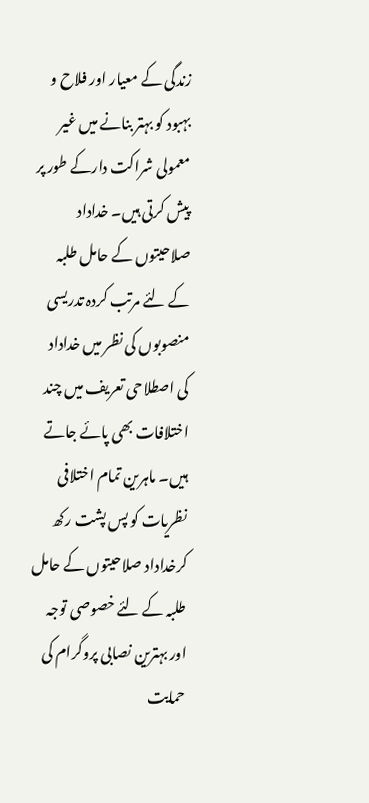زندگی کے معیار اور فلاح و بہبود کو بہتر بنانے میں غیر معمولی شراکت دارکے طور پر پیش کرتی ہیں۔ خداداد صلاحیتوں کے حامل طلبہ کے لئے مرتب کردہ تدریسی منصوبوں کی نظر میں خداداد کی اصطلاحی تعریف میں چند اختلافات بھی پائے جاتے ہیں۔ ماہرین تمام اختلافی نظریات کو پس پشت رکھ کرخداداد صلاحیتوں کے حامل طلبہ کے لئے خصوصی توجہ اور بہترین نصابی پروگرام کی حمایت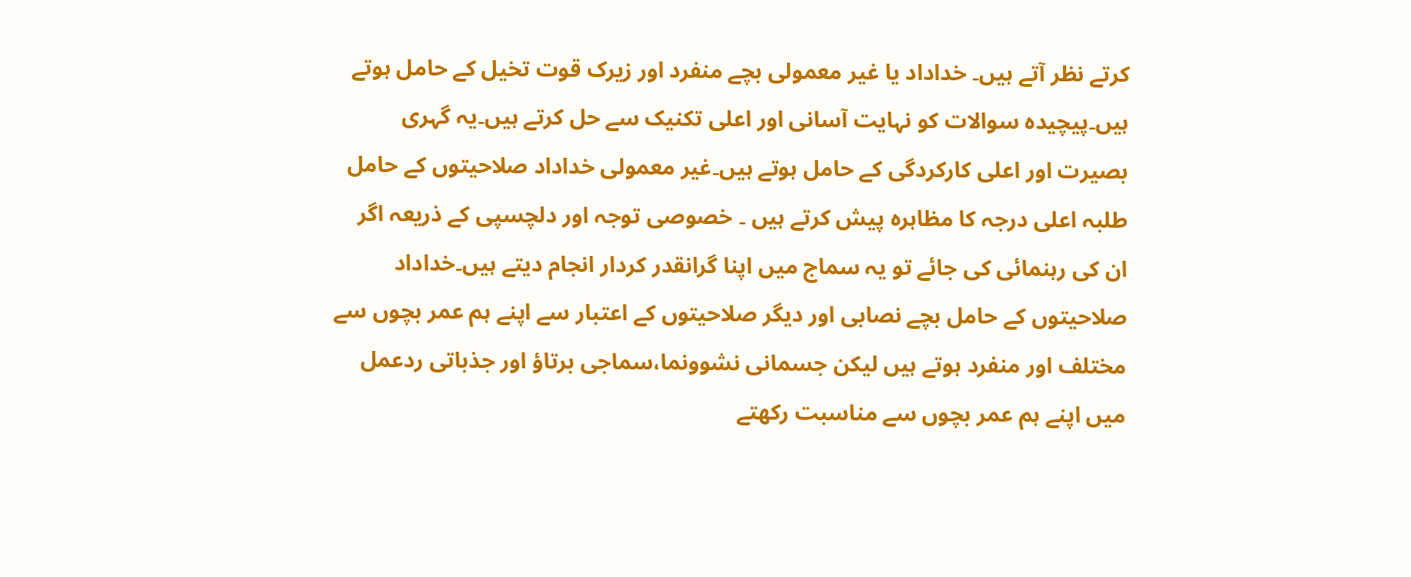کرتے نظر آتے ہیں۔ خداداد یا غیر معمولی بچے منفرد اور زیرک قوت تخیل کے حامل ہوتے ہیں۔پیچیدہ سوالات کو نہایت آسانی اور اعلی تکنیک سے حل کرتے ہیں۔یہ گہری بصیرت اور اعلی کارکردگی کے حامل ہوتے ہیں۔غیر معمولی خداداد صلاحیتوں کے حامل طلبہ اعلی درجہ کا مظاہرہ پیش کرتے ہیں ۔ خصوصی توجہ اور دلچسپی کے ذریعہ اگر ان کی رہنمائی کی جائے تو یہ سماج میں اپنا گرانقدر کردار انجام دیتے ہیں۔خداداد صلاحیتوں کے حامل بچے نصابی اور دیگر صلاحیتوں کے اعتبار سے اپنے ہم عمر بچوں سے مختلف اور منفرد ہوتے ہیں لیکن جسمانی نشوونما،سماجی برتاؤ اور جذباتی ردعمل میں اپنے ہم عمر بچوں سے مناسبت رکھتے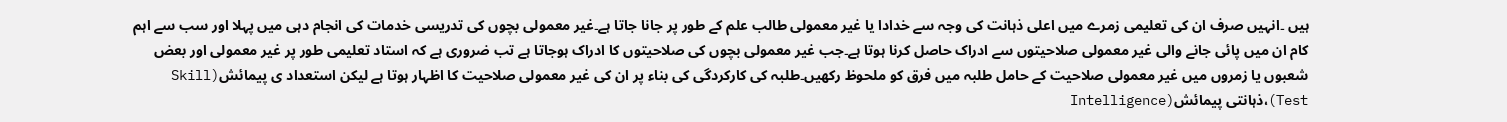ہیں ۔انہیں صرف ان کی تعلیمی زمرے میں اعلی ذہانت کی وجہ سے خدادا یا غیر معمولی طالب علم کے طور پر جانا جاتا ہے۔غیر معمولی بچوں کی تدریسی خدمات کی انجام دہی میں پہلا اور سب سے اہم کام ان میں پائی جانے والی غیر معمولی صلاحیتوں سے ادراک حاصل کرنا ہوتا ہے۔جب غیر معمولی بچوں کی صلاحیتوں کا ادراک ہوجاتا ہے تب ضروری ہے کہ استاد تعلیمی طور پر غیر معمولی اور بعض شعبوں یا زمروں میں غیر معمولی صلاحیت کے حامل طلبہ میں فرق کو ملحوظ رکھیں۔طلبہ کی کارکردگی کی بناء پر ان کی غیر معمولی صلاحیت کا اظہار ہوتا ہے لیکن استعداد ی پیمائش(Skill Test)،ذہانتی پیمائش(Intelligence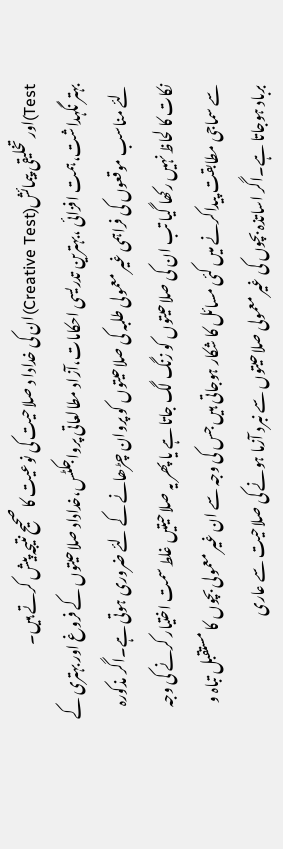Test)اور تخلیقی پیمائش(Creative Test)ان کی خدادا د صلاحیت کی نوعیت کا صحیح نتیجہ پیش کرتے ہیں۔
بہتر نگہداشت،ہمت افزائی ،بہترین تدریسی احکامات،آزاد مطالعاتی پرواجکٹس،خداداد صلاحیتوں کے فروغ اور بہتری کے لئے مناسب موقعوں کی فراہمی غیر معمولی طلبہ کی صلاحیتوں کو پروان چڑھانے کے لئے ضروری ہوتی ہے۔اگر مذکورہ نکات کا لحاظ نہیں رکھا گیا تب ان کی صلاحیتوں کو زنگ لگ جاتا ہے یا پھر یہ صلاحیتیں غلط سمت اختیار کرنے کی وجہ سے سماجی مطابقت پیداکرنے میں کئی مسائل کا شکار ہوجاتی ہیں جس کی وجہ سے ان غیر معمولی بچوں کا مستقبل تباہ و برباد ہوجاتا ہے۔اگر اساتذہ بچوں کی غیر معمولی صلاحیتوں سے نبرد آزما ہونے کی صلاحیت سے عاری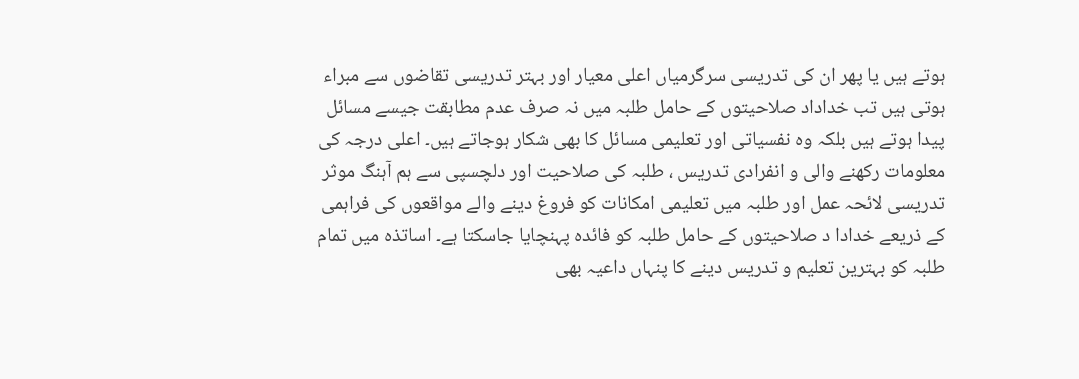ہوتے ہیں یا پھر ان کی تدریسی سرگرمیاں اعلی معیار اور بہتر تدریسی تقاضوں سے مبراء ہوتی ہیں تب خداداد صلاحیتوں کے حامل طلبہ میں نہ صرف عدم مطابقت جیسے مسائل پیدا ہوتے ہیں بلکہ وہ نفسیاتی اور تعلیمی مسائل کا بھی شکار ہوجاتے ہیں۔ اعلی درجہ کی معلومات رکھنے والی و انفرادی تدریس ، طلبہ کی صلاحیت اور دلچسپی سے ہم آہنگ موثر تدریسی لائحہ عمل اور طلبہ میں تعلیمی امکانات کو فروغ دینے والے مواقعوں کی فراہمی کے ذریعے خدادا د صلاحیتوں کے حامل طلبہ کو فائدہ پہنچایا جاسکتا ہے۔ اساتذہ میں تمام طلبہ کو بہترین تعلیم و تدریس دینے کا پنہاں داعیہ بھی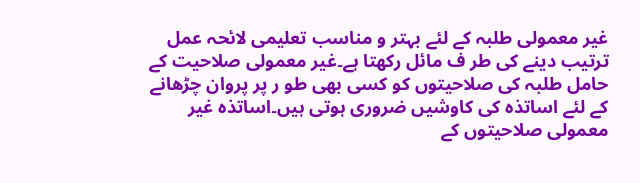غیر معمولی طلبہ کے لئے بہتر و مناسب تعلیمی لائحہ عمل ترتیب دینے کی طر ف مائل رکھتا ہے۔غیر معمولی صلاحیت کے حامل طلبہ کی صلاحیتوں کو کسی بھی طو ر پر پروان چڑھانے کے لئے اساتذہ کی کاوشیں ضروری ہوتی ہیں۔اساتذہ غیر معمولی صلاحیتوں کے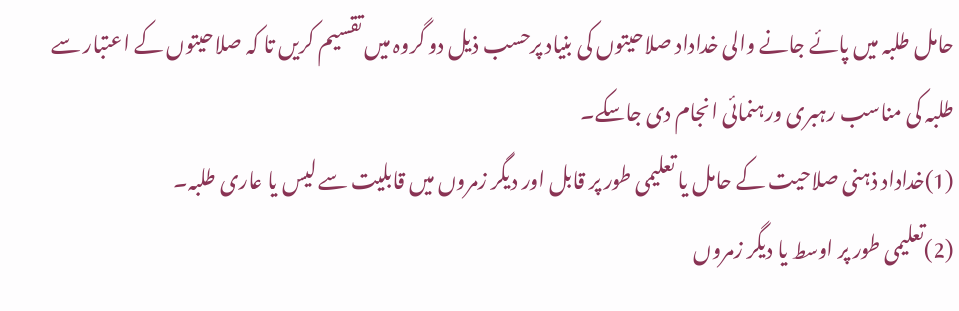حامل طلبہ میں پائے جانے والی خداداد صلاحیتوں کی بنیاد پرحسب ذیل دو گروہ میں تقسیم کریں تا کہ صلاحیتوں کے اعتبار سے طلبہ کی مناسب رہبری ورہنمائی انجام دی جاسکے۔
(1)خداداد ذہنی صلاحیت کے حامل یا تعلیمی طور پر قابل اور دیگر زمروں میں قابلیت سے لیس یا عاری طلبہ۔
(2)تعلیمی طور پر اوسط یا دیگر زمروں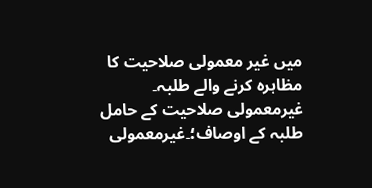میں غیر معمولی صلاحیت کا مظاہرہ کرنے والے طلبہ۔
غیرمعمولی صلاحیت کے حامل طلبہ کے اوصاف؛۔غیرمعمولی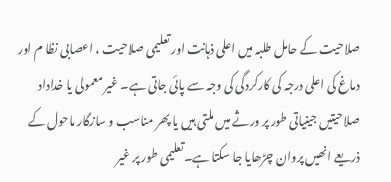صلاحیت کے حامل طلبہ میں اعلی ذہانت اور تعلیمی صلاحیت ، اعصابی نظا م اور دماغ کی اعلی درجہ کی کارکردگی کی وجہ سے پائی جاتی ہے۔ غیر معمولی یا خداداد صلاحیتیں جینیاتی طور پر ورثے میں ملتی ہیں یا پھر مناسب و سازگار ماحول کے ذریعے انھیں پروان چڑھایا جا سکتا ہے۔تعلیمی طور پر غیر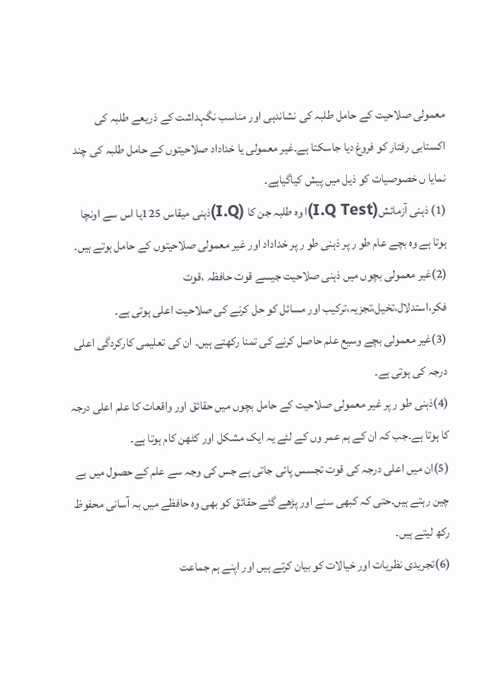معمولی صلاحیت کے حامل طلبہ کی نشاندہی اور مناسب نگہداشت کے ذریعے طلبہ کی اکستابی رفتار کو فروغ دیا جاسکتا ہے۔غیر معمولی یا خداداد صلاحیتوں کے حامل طلبہ کی چند نمایا ں خصوصیات کو ذیل میں پیش کیاگیاہے۔
(1) ذہنی آزمائش(I.Q Test)ا وہ طلبہ جن کا (I.Q)ذہنی میقاس 125یا اس سے اونچا ہوتا ہے وہ بچے عام طو ر پر ذہنی طو ر پر خداداد اور غیر معمولی صلاحیتوں کے حامل ہوتے ہیں۔
(2)غیر معمولی بچوں میں ذہنی صلاحیت جیسے قوت حافظہ ،قوت فکر،استدلال،تخیل،تجزیہ،ترکیب اور مسائل کو حل کرنے کی صلاحیت اعلی ہوتی ہے۔
(3)غیر معمولی بچے وسیع علم حاصل کرنے کی تمنا رکھتے ہیں۔ ان کی تعلیمی کارکردگی اعلی درجہ کی ہوتی ہے۔
(4)ذہنی طو ر پر غیر معمولی صلاحیت کے حامل بچوں میں حقائق اور واقعات کا علم اعلی درجہ کا ہوتا ہے۔جب کہ ان کے ہم عمر وں کے لئے یہ ایک مشکل اور کٹھن کام ہوتا ہے۔
(5)ان میں اعلی درجہ کی قوت تجسس پائی جاتی ہے جس کی وجہ سے علم کے حصول میں بے چین رہتے ہیں۔حتی کہ کبھی سنے اور پڑھے گئے حقائق کو بھی وہ حافظے میں بہ آسانی محفوظ رکھ لیتے ہیں۔
(6)تجریدی نظریات اور خیالات کو بیان کرتے ہیں اور اپنے ہم جماعت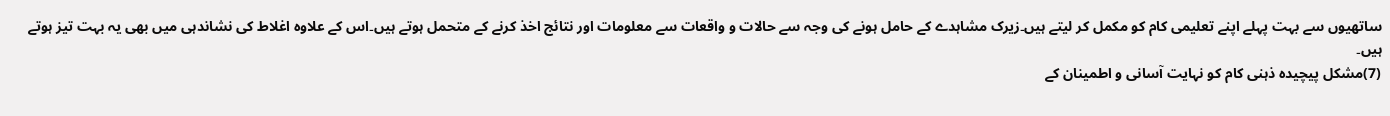ساتھیوں سے بہت پہلے اپنے تعلیمی کام کو مکمل کر لیتے ہیں۔زیرک مشاہدے کے حامل ہونے کی وجہ سے حالات و واقعات سے معلومات اور نتائج اخذ کرنے کے متحمل ہوتے ہیں۔اس کے علاوہ اغلاط کی نشاندہی میں بھی یہ بہت تیز ہوتے ہیں۔
(7)مشکل پیچیدہ ذہنی کام کو نہایت آسانی و اطمینان کے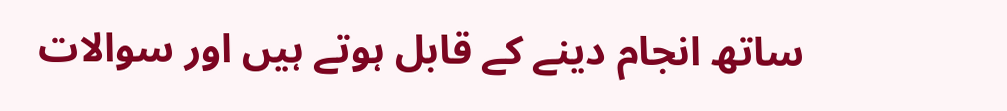ساتھ انجام دینے کے قابل ہوتے ہیں اور سوالات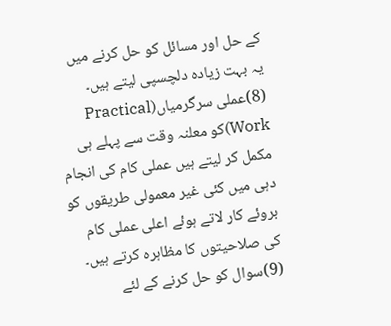کے حل اور مسائل کو حل کرنے میں یہ بہت زیادہ دلچسپی لیتے ہیں۔
(8)عملی سرگرمیاں(Practical Work)کو معلنہ وقت سے پہلے ہی مکمل کر لیتے ہیں عملی کام کی انجام دہی میں کئی غیر معمولی طریقوں کو بروئے کار لاتے ہوئے اعلی عملی کام کی صلاحیتوں کا مظاہرہ کرتے ہیں۔
(9)سوال کو حل کرنے کے لئے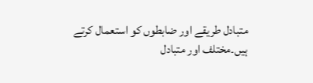متبادل طریقے اور ضابطوں کو استعمال کرتے ہیں۔مختلف اور متبادل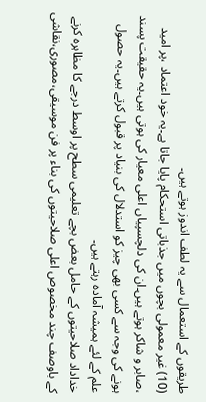طریقوں کے استعمال سے یہ لطف اندوز ہوتے ہیں۔
(10) غیر معمولی بچوں میں جذباتی استحکام پایا جاتا ہے۔یہ خود اعتماد ،پر امید ،صابر و شاکر ہوتے ہیں۔ان کی دلچسپیاں اعلی معیار کی ہوتی ہیں۔یہ حقیقت پسند ہونے کی وجہ سے کسی بھی چیز کو استدلال کی بنیاد پر قبول کرتے ہیں۔یہ حصول علم کے لئے ہمیشہ آمادہ رہتے ہیں۔
خداداد صلاحیتوں کے حامل بعض بچے تعلیمی سطح پر اوسط درجے کا مظاہرہ کرنے کے باوصف چند مخصوص اعلی صلاحیتوں کی بناء پر فن موسیقی،مصوری،نقاشی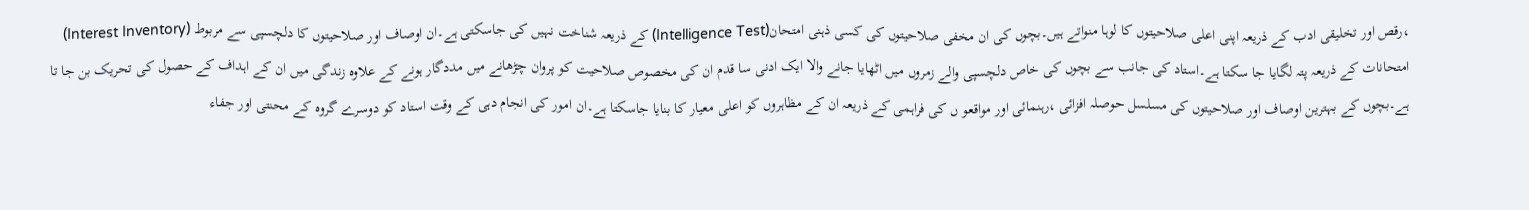،رقص اور تخلیقی ادب کے ذریعہ اپنی اعلی صلاحیتوں کا لوہا منواتے ہیں۔بچوں کی ان مخفی صلاحیتوں کی کسی ذہنی امتحان(Intelligence Test) کے ذریعہ شناخت نہیں کی جاسکتی ہے۔ان اوصاف اور صلاحیتوں کا دلچسپی سے مربوط (Interest Inventory)
امتحانات کے ذریعہ پتہ لگایا جا سکتا ہے۔استاد کی جانب سے بچوں کی خاص دلچسپی والے زمروں میں اٹھایا جانے والا ایک ادنی سا قدم ان کی مخصوص صلاحیت کو پروان چڑھانے میں مددگار ہونے کے علاوہ زندگی میں ان کے اہداف کے حصول کی تحریک بن جا تا ہے۔بچوں کے بہترین اوصاف اور صلاحیتوں کی مسلسل حوصلہ افزائی ،رہنمائی اور مواقعو ں کی فراہمی کے ذریعہ ان کے مظاہروں کو اعلی معیار کا بنایا جاسکتا ہے۔ان امور کی انجام دہی کے وقت استاد کو دوسرے گروہ کے محنتی اور جفاء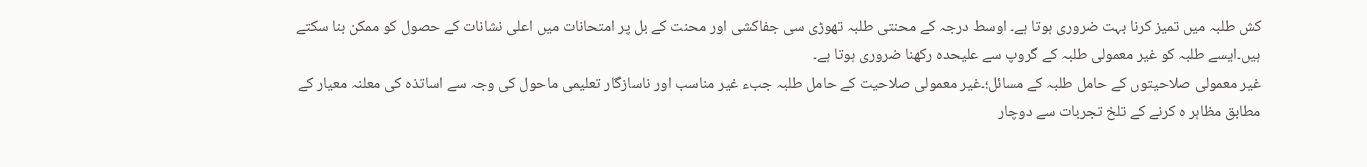کش طلبہ میں تمیز کرنا بہت ضروری ہوتا ہے۔ اوسط درجہ کے محنتی طلبہ تھوڑی سی جفاکشی اور محنت کے بل پر امتحانات میں اعلی نشانات کے حصول کو ممکن بنا سکتے ہیں۔ایسے طلبہ کو غیر معمولی طلبہ کے گروپ سے علیحدہ رکھنا ضروری ہوتا ہے۔
غیر معمولی صلاحیتوں کے حامل طلبہ کے مسائل؛۔غیر معمولی صلاحیت کے حامل طلبہ جبء غیر مناسب اور ناسازگار تعلیمی ماحول کی وجہ سے اساتذہ کی معلنہ معیار کے مطابق مظاہر ہ کرنے کے تلخ تجربات سے دوچار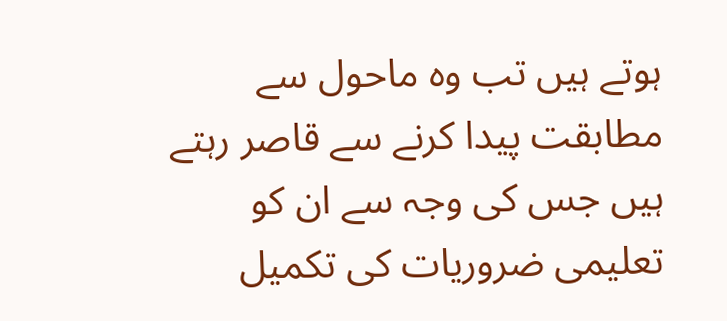ہوتے ہیں تب وہ ماحول سے مطابقت پیدا کرنے سے قاصر رہتے ہیں جس کی وجہ سے ان کو تعلیمی ضروریات کی تکمیل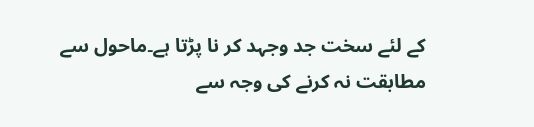کے لئے سخت جد وجہد کر نا پڑتا ہے۔ماحول سے مطابقت نہ کرنے کی وجہ سے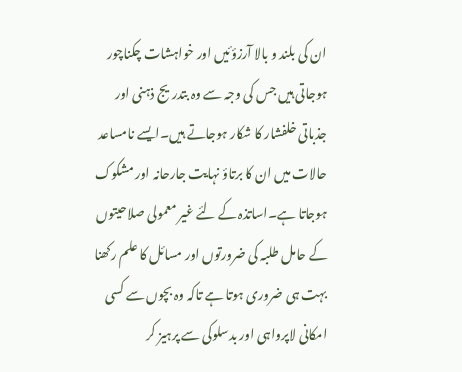ان کی بلند و بالا آرزؤئیں اور خواہشات چکناچور ہوجاتی ہیں جس کی وجہ سے وہ بتدریج ذہنی اور جذباتی خلفشار کا شکار ہوجاتے ہیں۔ایسے نامساعد حالات میں ان کا برتاؤ نہایت جارحانہ اور مشکوک ہوجاتا ہے۔اساتذہ کے لئے غیر معمولی صلاحیتوں کے حامل طلبہ کی ضرورتوں اور مسائل کا علم رکھنا بہت ہی ضروری ہوتا ہے تاکہ وہ بچوں سے کسی امکانی لاپرواہی اور بدسلوکی سے پرہیز کر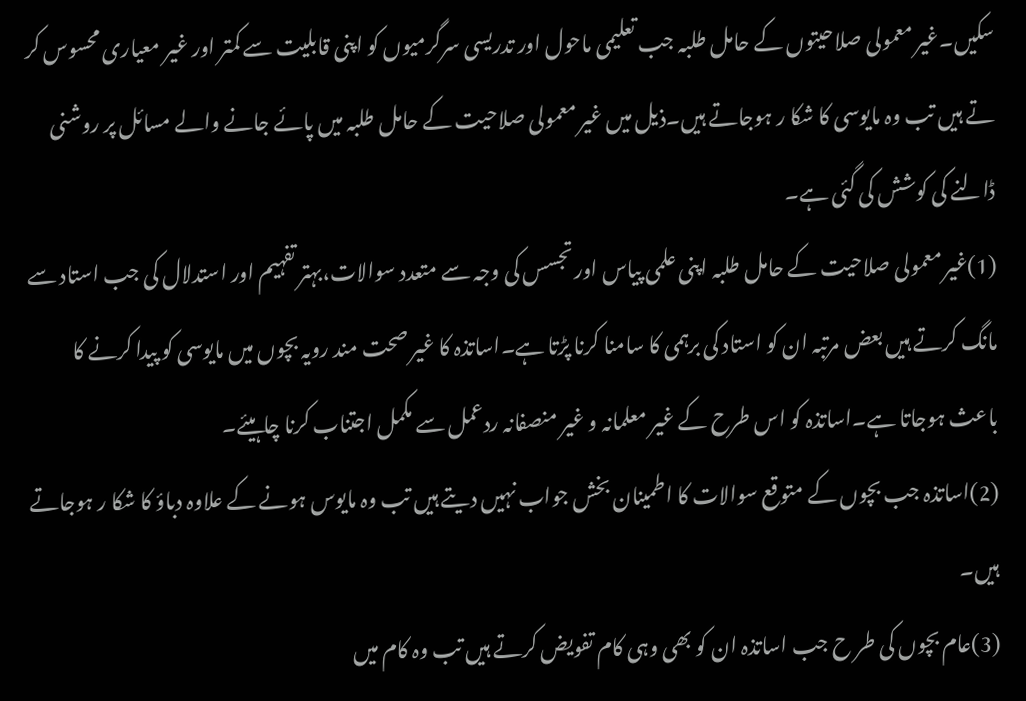سکیں۔غیر معمولی صلاحیتوں کے حامل طلبہ جب تعلیمی ماحول اور تدریسی سرگرمیوں کو اپنی قابلیت سے کمتر اور غیر معیاری محسوس کر تے ہیں تب وہ مایوسی کا شکا ر ہوجاتے ہیں۔ذیل میں غیر معمولی صلاحیت کے حامل طلبہ میں پائے جانے والے مسائل پر روشنی ڈالنے کی کوشش کی گئی ہے۔
(1)غیر معمولی صلاحیت کے حامل طلبہ اپنی علمی پیاس اور تجسس کی وجہ سے متعدد سوالات،بہتر تفہیم اور استدلال کی جب استاد سے مانگ کرتے ہیں بعض مرتبہ ان کو استاد کی برہمی کا سامنا کرنا پڑتا ہے۔اساتذہ کا غیر صحت مند رویہ بچوں میں مایوسی کو پیدا کرنے کا باعث ہوجاتا ہے۔اساتذہ کو اس طرح کے غیر معلمانہ و غیر منصفانہ ردعمل سے مکمل اجتناب کرنا چاہیئے۔
(2)اساتذہ جب بچوں کے متوقع سوالات کا اطمینان بخش جواب نہیں دیتے ہیں تب وہ مایوس ہونے کے علاوہ دباؤ کا شکا ر ہوجاتے ہیں۔
(3)عام بچوں کی طر ح جب اساتذہ ان کو بھی وہی کام تفویض کرتے ہیں تب وہ کام میں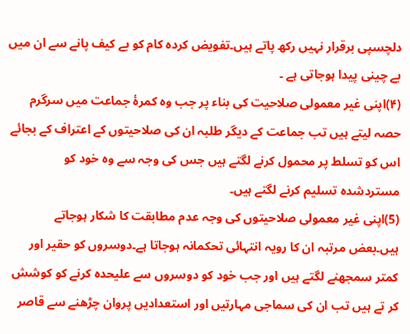دلچسپی برقرار نہیں رکھ پاتے ہیں۔تفویض کردہ کام کو بے کیف پانے سے ان میں بے چینی پیدا ہوجاتی ہے ۔
(۴)اپنی غیر معمولی صلاحیت کی بناء پر جب وہ کمرۂ جماعت میں سرگرم حصہ لیتے ہیں تب جماعت کے دیگر طلبہ ان کی صلاحیتوں کے اعتراف کے بجائے اس کو تسلط پر محمول کرنے لگتے ہیں جس کی وجہ سے وہ خود کو مستردشدہ تسلیم کرنے لگتے ہیں۔
(5)اپنی غیر معمولی صلاحیتوں کی وجہ عدم مطابقت کا شکار ہوجاتے ہیں۔بعض مرتبہ ان کا رویہ انتہائی تحکمانہ ہوجاتا ہے۔دوسروں کو حقیر اور کمتر سمجھنے لگتے ہیں اور جب خود کو دوسروں سے علیحدہ کرنے کو کوشش کر تے ہیں تب ان کی سماجی مہارتیں اور استعدادیں پروان چڑھنے سے قاصر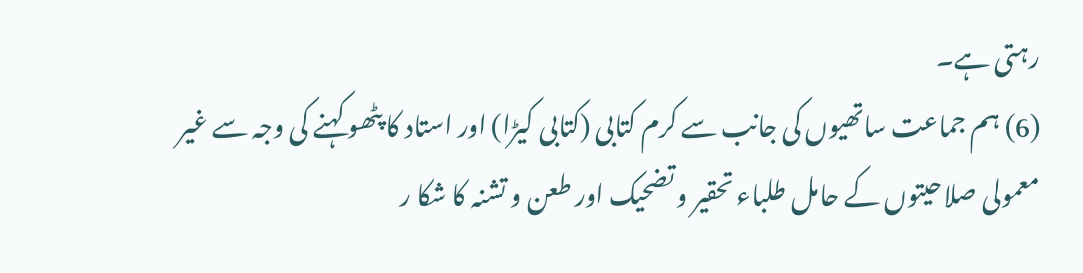رہتی ہے۔
(6) ہم جماعت ساتھیوں کی جانب سے کرم کتابی (کتابی کیڑا) اور استاد کا پٹھو کہنے کی وجہ سے غیر معمولی صلاحیتوں کے حامل طلباء تحقیر و تضحیک اور طعن و تشنہ کا شکا ر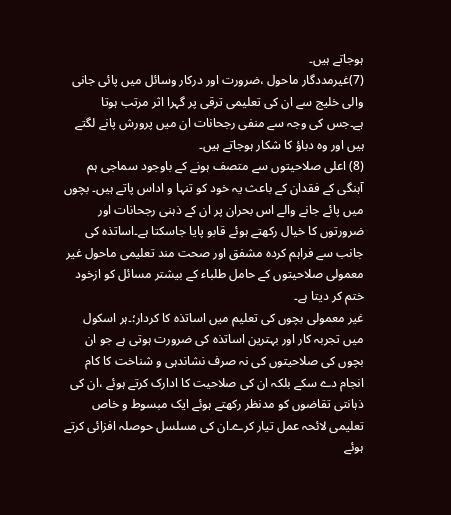ہوجاتے ہیں۔
(7)غیرمددگار ماحول ،ضرورت اور درکار وسائل میں پائی جانی والی خلیج سے ان کی تعلیمی ترقی پر گہرا اثر مرتب ہوتا ہے۔جس کی وجہ سے منفی رجحانات ان میں پرورش پانے لگتے ہیں اور وہ دباؤ کا شکار ہوجاتے ہیں۔
(8) اعلی صلاحیتوں سے متصف ہونے کے باوجود سماجی ہم آہنگی کے فقدان کے باعث یہ خود کو تنہا و اداس پاتے ہیں۔ بچوں میں پائے جانے والے اس بحران پر ان کے ذہنی رجحانات اور ضرورتوں کا خیال رکھتے ہوئے قابو پایا جاسکتا ہے۔اساتذہ کی جانب سے فراہم کردہ مشفق اور صحت مند تعلیمی ماحول غیر معمولی صلاحیتوں کے حامل طلباء کے بیشتر مسائل کو ازخود ختم کر دیتا ہے۔
غیر معمولی بچوں کی تعلیم میں اساتذہ کا کردار؛۔ہر اسکول میں تجربہ کار اور بہترین اساتذہ کی ضرورت ہوتی ہے جو ان بچوں کی صلاحیتوں کی نہ صرف نشاندہی و شناخت کا کام انجام دے سکے بلکہ ان کی صلاحیت کا ادارک کرتے ہوئے ،ان کی ذہانتی تقاضوں کو مدنظر رکھتے ہوئے ایک مبسوط و خاص تعلیمی لائحہ عمل تیار کرے۔ان کی مسلسل حوصلہ افزائی کرتے ہوئے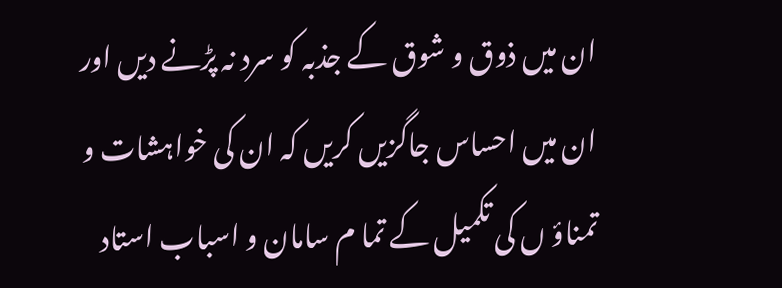ان میں ذوق و شوق کے جذبہ کو سرد نہ پڑنے دیں اور ان میں احساس جاگزیں کریں کہ ان کی خواہشات و تمناؤ ں کی تکمیل کے تما م سامان و اسباب استاد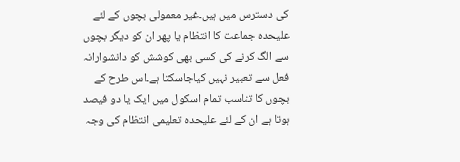کی دسترس میں ہیں۔غیر معمولی بچوں کے لئے علیحدہ جماعت کا انتظام یا پھر ان کو دیگر بچوں سے الگ کرنے کی کسی بھی کوشش کو دانشوارانہ فعل سے تعبیر نہیں کیاجاسکتا ہے۔اس طرح کے بچوں کا تناسب تمام اسکول میں ایک یا دو فیصد ہوتا ہے ان کے لئے علیحدہ تعلیمی انتظام کی وجہ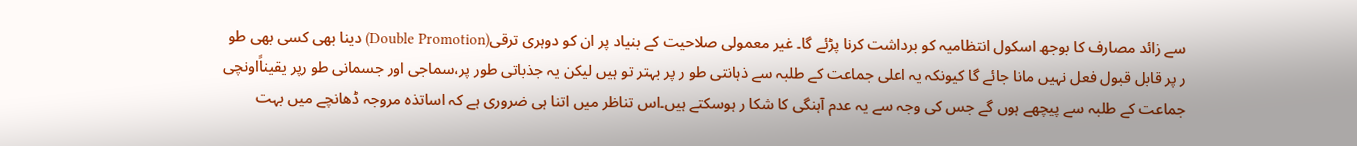سے زائد مصارف کا بوجھ اسکول انتظامیہ کو برداشت کرنا پڑئے گا۔ غیر معمولی صلاحیت کے بنیاد پر ان کو دوہری ترقی(Double Promotion) دینا بھی کسی بھی طو ر پر قابل قبول فعل نہیں مانا جائے گا کیونکہ یہ اعلی جماعت کے طلبہ سے ذہانتی طو ر پر بہتر تو ہیں لیکن یہ جذباتی طور پر،سماجی اور جسمانی طو رپر یقیناًاونچی جماعت کے طلبہ سے پیچھے ہوں گے جس کی وجہ سے یہ عدم آہنگی کا شکا ر ہوسکتے ہیں۔اس تناظر میں اتنا ہی ضروری ہے کہ اساتذہ مروجہ ڈھانچے میں بہت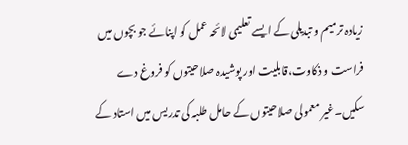زیادہ ترمیم و تبدیلی کے ایسے تعلیمی لائحہ عمل کو اپنائے جو بچوں میں فراست و ذکاوت،قابلیت اور پوشیدہ صلاحیتوں کو فروغ دے سکیں۔غیر معمولی صلاحیتوں کے حامل طلبہ کی تدریس میں استاد کے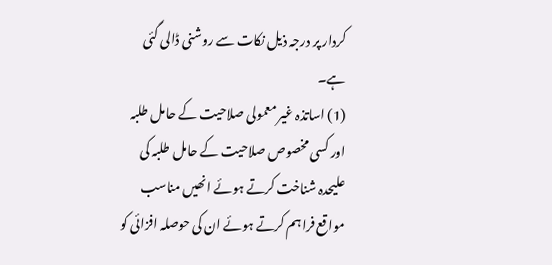کردار پر درجہ ذیل نکات سے روشنی ڈالی گئی ہے۔
(1) اساتذہ غیر معمولی صلاحیت کے حامل طلبہ اور کسی مخصوص صلاحیت کے حامل طلبہ کی علیحدہ شناخت کرتے ہوئے انھیں مناسب مواقع فراہم کرتے ہوئے ان کی حوصلہ افزائی کو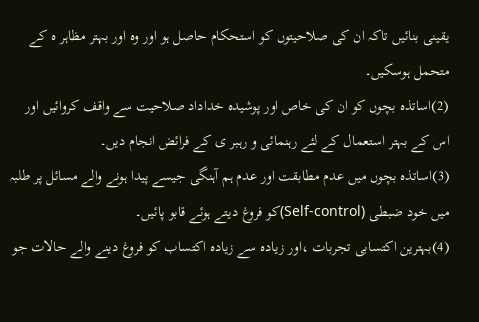یقینی بنائیں تاکہ ان کی صلاحیتوں کو استحکام حاصل ہو اور وہ اور بہتر مظاہر ہ کے متحمل ہوسکیں۔
(2)اساتذہ بچوں کو ان کی خاص اور پوشیدہ خداداد صلاحیت سے واقف کروائیں اور اس کے بہتر استعمال کے لئے رہنمائی و رہبر ی کے فرائض انجام دیں۔
(3)اساتذہ بچوں میں عدم مطابقت اور عدم ہم آہنگی جیسے پیدا ہونے والے مسائل پر طلبہ میں خود ضبطی (Self-control)کو فروغ دیتے ہوئے قابو پائیں۔
(4)بہترین اکتسابی تجربات ،اور زیادہ سے زیادہ اکتساب کو فروغ دینے والے حالات جو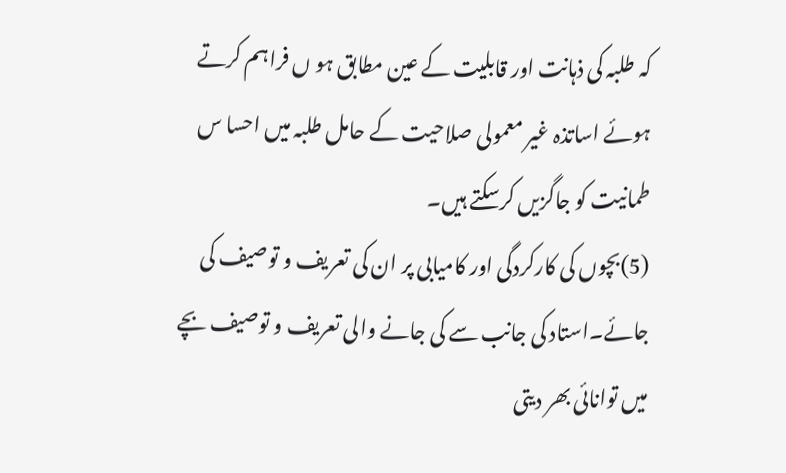کہ طلبہ کی ذہانت اور قابلیت کے عین مطابق ہو ں فراہم کرتے ہوئے اساتذہ غیر معمولی صلاحیت کے حامل طلبہ میں احسا س طمانیت کو جاگزیں کرسکتے ہیں۔
(5)بچوں کی کارکردگی اور کامیابی پر ان کی تعریف و توصیف کی جائے۔استاد کی جانب سے کی جانے والی تعریف و توصیف بچے میں توانائی بھر دیتی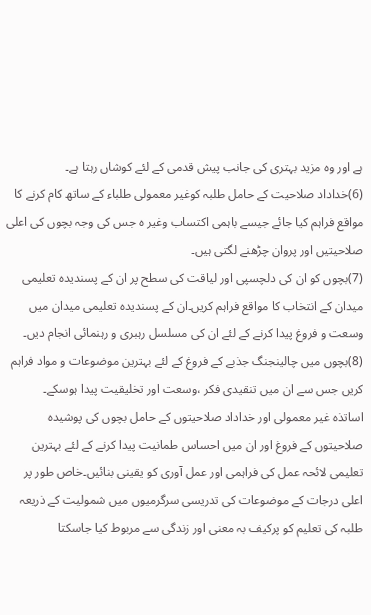ہے اور وہ مزید بہتری کی جانب پیش قدمی کے لئے کوشاں رہتا ہے۔
(6)خداداد صلاحیت کے حامل طلبہ کوغیر معمولی طلباء کے ساتھ کام کرنے کا مواقع فراہم کیا جائے جیسے باہمی اکتساب وغیر ہ جس کی وجہ بچوں کی اعلی صلاحیتیں اور پروان چڑھنے لگتی ہیں۔
(7)بچوں کو ان کی دلچسپی اور لیاقت کی سطح پر ان کے پسندیدہ تعلیمی میدان کے انتخاب کا مواقع فراہم کریں۔ان کے پسندیدہ تعلیمی میدان میں وسعت و فروغ پیدا کرنے کے لئے ان کی مسلسل رہبری و رہنمائی انجام دیں۔
(8)بچوں میں چالینجنگ جذبے کے فروغ کے لئے بہترین موضوعات و مواد فراہم کریں جس سے ان میں تنقیدی فکر ،وسعت اور تخلیقیت پیدا ہوسکے۔
اساتذہ غیر معمولی اور خداداد صلاحیتوں کے حامل بچوں کی پوشیدہ صلاحیتوں کے فروغ اور ان میں احساس طمانیت پیدا کرنے کے لئے بہترین تعلیمی لائحہ عمل کی فراہمی اور عمل آوری کو یقینی بنائیں۔خاص طور پر اعلی درجات کے موضوعات کی تدریسی سرگرمیوں میں شمولیت کے ذریعہ طلبہ کی تعلیم کو پرکیف بہ معنی اور زندگی سے مربوط کیا جاسکتا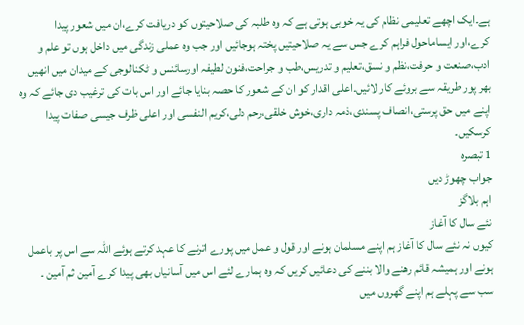ہے۔ایک اچھے تعلیمی نظام کی یہ خوبی ہوتی ہے کہ وہ طلبہ کی صلاحیتوں کو دریافت کرے،ان میں شعور پیدا کرے،اور ایساماحول فراہم کرے جس سے یہ صلاحیتیں پختہ ہوجائیں اور جب وہ عملی زندگی میں داخل ہوں تو علم و ادب،صنعت و حرفت،نظم و نسق،تعلیم و تدریس،طب و جراحت،فنون لطیفہ اورسائنس و ٹکنالوجی کے میدان میں انھیں بھر پور طریقہ سے بروئے کار لائیں۔اعلی اقدار کو ان کے شعور کا حصہ بنایا جائے اور اس بات کی ترغیب دی جائے کہ وہ اپنے میں حق پرستی،انصاف پسندی،ذمہ داری،خوش خلقی،رحم دلی،کریم النفسی اور اعلی ظرف جیسی صفات پیدا کرسکیں۔
1 تبصرہ
جواب چھوڑ دیں
اہم بلاگز
نئے سال کا آغاز
کیوں نہ نئے سال کا آغاز ہم اپنے مسلمان ہونے اور قول و عمل میں پورے اترنے کا عہد کرتے ہوئے اللہ سے اس پر باعمل ہونے اور ہمیشہ قائم رھنے والا بننے کی دعائیں کریں کہ وہ ہمارے لئے اس میں آسانیاں بھی پیدا کرے آمین ثم آمین ۔
سب سے پہلے ہم اپنے گھروں میں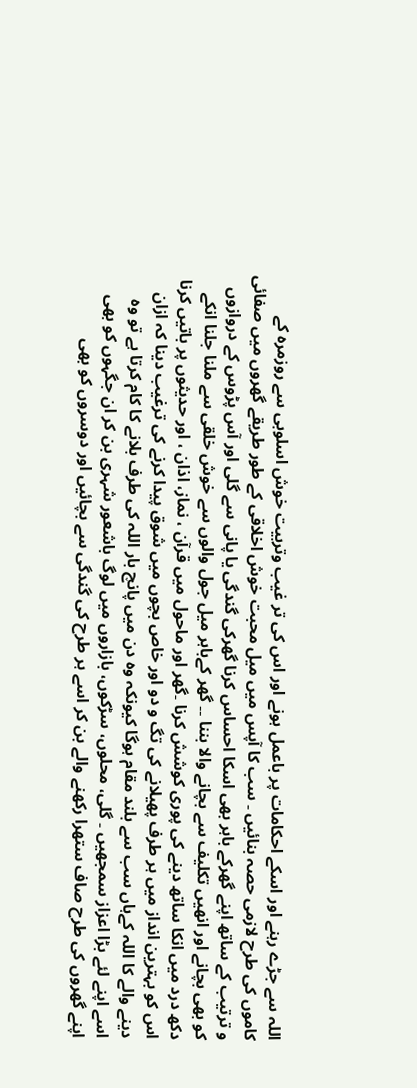اللہ سے جڑے رہنے اور اسکے احکامات پر باعمل ہونے اور اس کی تر غیب وتربیت خوش اسلوبی سے روزمرہ کے کاموں کی طرح لازمی حصہ بنائیں ۔ سب کا آپس میں میل محبت خوش اخلاقی کے طور طریقے گھروں میں صفائی و ترتیب کے ساتھ اپنے گھرکے باہر بھی اسکا احساس کرنا گھرکی گندگی یا پانی سے گلی اور آس پڑوس کے دروازوں کو بھی بچانے اور انھیں تکلیف سے بچانے والا بننا ۔۔ گھر کےباہر میل جول والوں سے خوش خلقی سے ملنا جلنا انکے دکھ درد میں انکا ساتھ دینے کی پوری کوشش کرنا ۔گھر اور ماحول میں قرآن ، نماز، اذان ، اور حدیثوں پر باتیں کرنا اس کو بہترین انداز میں ہر طرف پھیلانے کی تگ و دو اور خاص بچوں میں شوق پیدا کرنے کی ترغیب دینا کہ ازان دینے والے کا اللہ کےہاں سب سے بلند مقام ہوگا کیونکہ وہ دن میں پانچ بار اللہ کی طرف بلانے کا کام کرتا ہے تو وہ اسے اپنے لئے بڑا اعزاز سمجھیں ۔ گلی، محلوں، سڑکوں، بازاروں میں لوگ باشعور شہری بن کر ان جگہوں کو بھی اپنے گھروں کی طرح صاف ستھرا رکھنے والے بن کر اسے ہر طرح کی گندگی سے بچائیں اور دوسروں کو بھی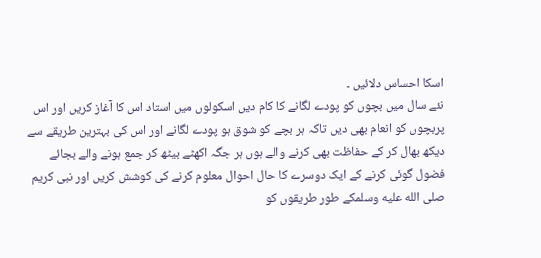اسکا احساس دلائیں ۔
نئے سال میں بچوں کو پودے لگانے کا کام دیں اسکولوں میں استاد اس کا آغاز کریں اور اس پربچوں کو انعام بھی دیں تاکہ ہر بچے کو شوق ہو پودے لگانے اور اس کی بہترین طریقے سے دیکھ بھال کر کے حفاظت بھی کرنے والے ہوں ہر جگہ اکھٹے بیٹھ کر جمع ہونے والے بجائے فضول گوئی کرنے کے ایک دوسرے کا حال احوال معلوم کرنے کی کوشش کریں اور نبی کریم صلى الله عليه وسلمکے طور طریقوں کو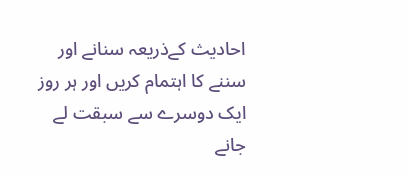احادیث کےذریعہ سنانے اور سننے کا اہتمام کریں اور ہر روز ایک دوسرے سے سبقت لے جانے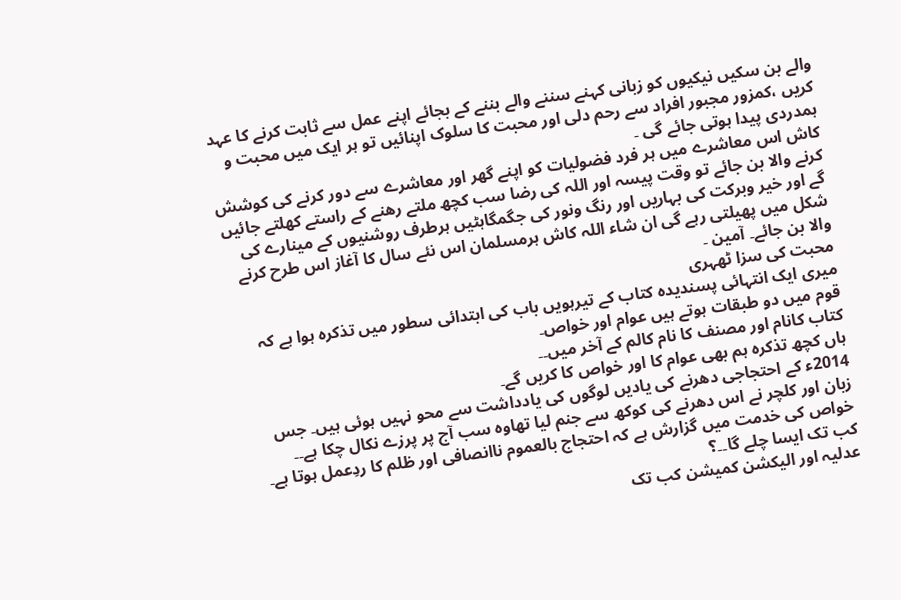والے بن سکیں نیکیوں کو زبانی کہنے سننے والے بننے کے بجائے اپنے عمل سے ثابت کرنے کا عہد کریں ،کمزور مجبور افراد سے رحم دلی اور محبت کا سلوک اپنائیں تو ہر ایک میں محبت و ہمدردی پیدا ہوتی جائے گی ۔
کاش اس معاشرے میں ہر فرد فضولیات کو اپنے گھر اور معاشرے سے دور کرنے کی کوشش کرنے والا بن جائے تو وقت پیسہ اور اللہ کی رضا سب کچھ ملتے رھنے کے راستے کھلتے جائیں گے اور خیر وبرکت کی بہاریں اور رنگ ونور کی جگمگاہٹیں ہرطرف روشنیوں کے مینارے کی شکل میں پھیلتی رہے گی ان شاء اللہ کاش ہرمسلمان اس نئے سال کا آغاز اس طرح کرنے والا بن جائے۔ آمین ۔
محبت کی سزا ٹھہری
میری ایک انتہائی پسندیدہ کتاب کے تیرہویں باب کی ابتدائی سطور میں تذکرہ ہوا ہے کہ قوم میں دو طبقات ہوتے ہیں عوام اور خواص۔
کتاب کانام اور مصنف کا نام کالم کے آخر میں۔۔
ہاں کچھ تذکرہ ہم بھی عوام کا اور خواص کا کریں گے۔
2014ء کے احتجاجی دھرنے کی یادیں لوگوں کی یادداشت سے محو نہیں ہوئی ہیں۔ جس زبان اور کلچر نے اس دھرنے کی کوکھ سے جنم لیا تھاوہ سب آج پر پرزے نکال چکا ہے۔۔ خواص کی خدمت میں گزارش ہے کہ احتجاج بالعموم ناانصافی اور ظلم کا ردِعمل ہوتا ہے۔ کب تک ایسا چلے گا۔۔؟
عدلیہ اور الیکشن کمیشن کب تک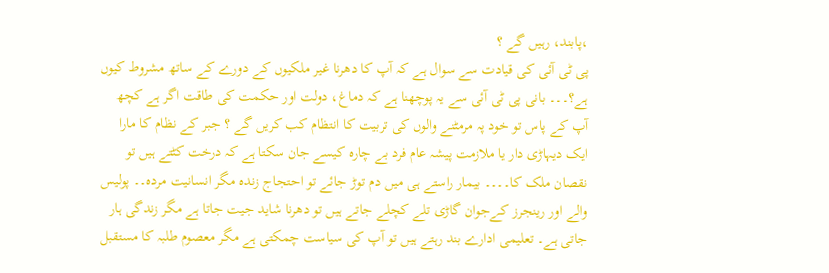،پابند، رہیں گے ؟
پی ٹی آئی کی قیادت سے سوال ہے کہ آپ کا دھرنا غیر ملکیوں کے دورے کے ساتھ مشروط کیوں ہے؟۔۔۔ بانی پی ٹی آئی سے یہ پوچھنا ہے کہ دماغ، دولت اور حکمت کی طاقت اگر ہے کچھ آپ کے پاس تو خود پہ مرمٹنے والوں کی تربیت کا انتظام کب کریں گے ؟ جبر کے نظام کا مارا ایک دیہاڑی دار یا ملازمت پیشہ عام فرد بے چارہ کیسے جان سکتا ہے کہ درخت کٹتے ہیں تو نقصان ملک کا۔۔۔۔ بیمار راستے ہی میں دم توڑ جائے تو احتجاج زندہ مگر انسانیت مردہ۔۔ پولیس والے اور رینجرز کےجوان گاڑی تلے کچلے جاتے ہیں تو دھرنا شاید جیت جاتا ہے مگر زندگی ہار جاتی ہے۔ تعلیمی ادارے بند رہتے ہیں تو آپ کی سیاست چمکتی ہے مگر معصوم طلبہ کا مستقبل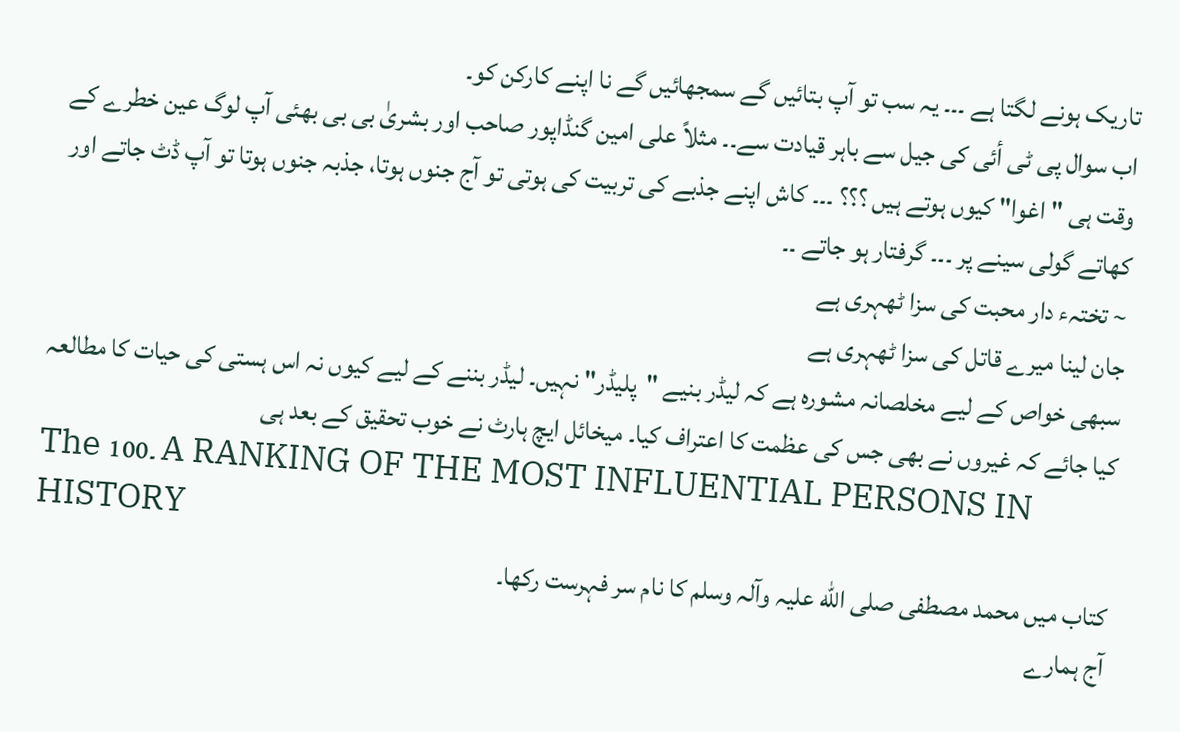تاریک ہونے لگتا ہے ۔۔۔ یہ سب تو آپ بتائیں گے سمجھائیں گے نا اپنے کارکن کو۔
اب سوال پی ٹی أئی کی جیل سے باہر قیادت سے۔۔ مثلاً علی امین گنڈاپور صاحب اور بشریٰ بی بی بھئی آپ لوگ عین خطرے کے وقت ہی "اغوا" کیوں ہوتے ہیں ؟؟؟ ۔۔۔ کاش اپنے جذبے کی تربیت کی ہوتی تو آج جنوں ہوتا، جذبہ جنوں ہوتا تو آپ ڈٹ جاتے اور کھاتے گولی سینے پر ۔۔۔ گرفتار ہو جاتے ۔۔
~ تختہء دار محبت کی سزا ٹھہری ہے
جان لینا میرے قاتل کی سزا ٹھہری ہے
سبھی خواص کے لیے مخلصانہ مشورہ ہے کہ لیڈر بنیے "پلیڈر" نہیں۔ لیڈر بننے کے لیے کیوں نہ اس ہستی کی حیات کا مطالعہ کیا جائے کہ غیروں نے بھی جس کی عظمت کا اعتراف کیا۔ میخائل ایچ ہارٹ نے خوب تحقیق کے بعد ہی
The 100۔ A RANKING OF THE MOST INFLUENTIAL PERSONS IN HISTORY
کتاب میں محمد مصطفی صلی الله علیہ وآلہ وسلم کا نام سر فہرست رکھا۔
آج ہمارے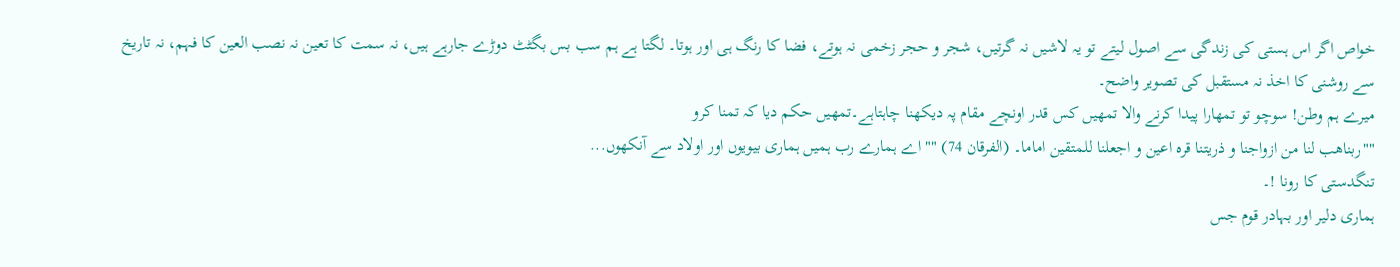خواص اگر اس ہستی کی زندگی سے اصول لیتے تو یہ لاشیں نہ گرتیں، شجر و حجر زخمی نہ ہوتے، فضا کا رنگ ہی اور ہوتا۔ لگتا ہے ہم سب بس بگٹٹ دوڑے جارہے ہیں، نہ سمت کا تعین نہ نصب العین کا فہم، نہ تاریخ سے روشنی کا اخذ نہ مستقبل کی تصویر واضح۔
میرے ہم وطن! سوچو تو تمھارا پیدا کرنے والا تمھیں کس قدر اونچے مقام پہ دیکھنا چاہتاہے۔تمھیں حکم دیا کہ تمنا کرو
""ربناھب لنا من ازواجنا و ذریتنا قرہ اعین و اجعلنا للمتقین اماما۔ (الفرقان 74) "" اے ہمارے رب ہمیں ہماری بیویوں اور اولاد سے آنکھوں...
تنگدستی کا رونا !۔
ہماری دلیر اور بہادر قوم جس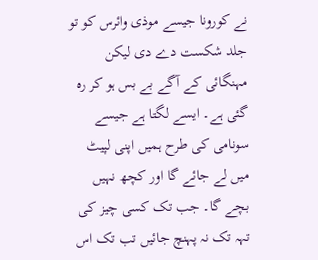نے کورونا جیسے موذی وائرس کو تو جلد شکست دے دی لیکن مہنگائی کے آگے بے بس ہو کر رہ گئی ہے۔ ایسے لگتا ہے جیسے سونامی کی طرح ہمیں اپنی لپیٹ میں لے جائے گا اور کچھ نہیں بچے گا۔ جب تک کسی چیز کی تہہ تک نہ پہنچ جائیں تب تک اس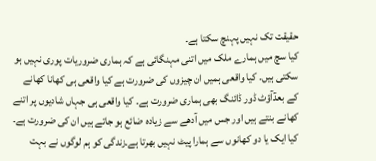حقیقت تک نہیں پہنچ سکتا ہے۔
کیا سچ میں ہمارے ملک میں اتنی مہنگائی ہے کہ ہماری ضروریات پوری نہیں ہو سکتی ہیں۔ کیا واقعی ہمیں ان چیزوں کی ضرورت ہے کیا واقعی ہی کھانا کھانے کے بعدٓآؤٹ ڈور ڈائنگ بھی ہماری ضرورت ہے۔ کیا واقعی ہی جہاں شادیوں پر اتنے کھانے بنتے ہیں اور جس میں آدھے سے زیادہ ضائع ہو جاتے ہیں ان کی ضرورت ہے۔ کیا ایک یا دو کھانوں سے ہمارا پیٹ نہیں بھرتا ہے۔زندگی کو ہم لوگوں نے بہت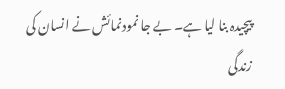پیچیدہ بنا لیا ہے۔ بے جا نمودنمائش نے انسان کی زندگی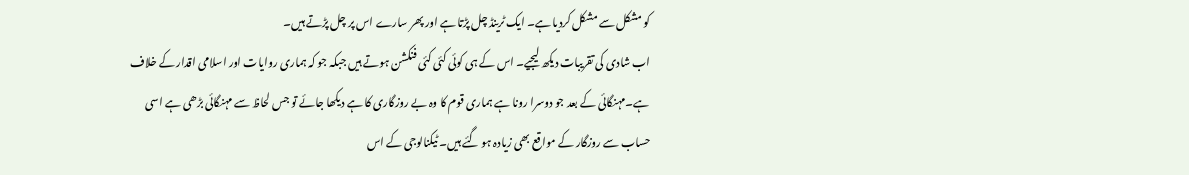کو مشکل سے مشکل کردیا ہے۔ ایک ٹرینڈ چل پڑتا ہے اور پھر سارے اس پر چل پڑتے ہیں۔
اب شادی کی تقریبات دیکھ لیجیے۔ اس کے ہی کوئی کئی کئی فنکشن ہوتے ہیں جبکہ جو کہ ہماری روایات اور اسلامی اقدار کے خلاف ہے۔مہنگائی کے بعد جو دوسرا رونا ہے ہماری قوم کا وہ بے روزگاری کا ہے دیکھا جائے تو جس لحاظ سے مہنگائی بڑھی ہے اسی حساب سے روزگار کے مواقع بھی زیادہ ہو گئے ہیں۔ ٹیکنالوجی کے اس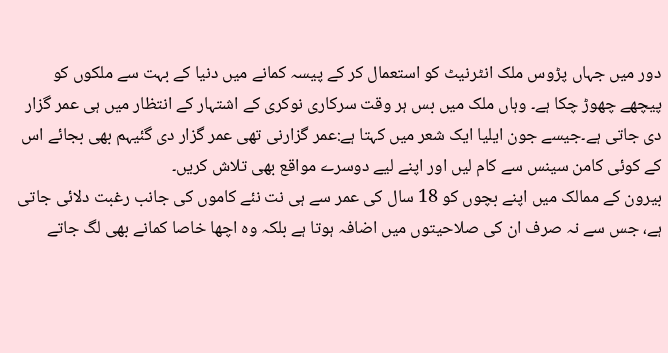دور میں جہاں پڑوس ملک انٹرنیٹ کو استعمال کر کے پیسہ کمانے میں دنیا کے بہت سے ملکوں کو پیچھے چھوڑ چکا ہے۔ وہاں ملک میں بس ہر وقت سرکاری نوکری کے اشتہار کے انتظار میں ہی عمر گزار دی جاتی ہے۔جیسے جون ایلیا ایک شعر میں کہتا ہے:عمر گزارنی تھی عمر گزار دی گئیہم بھی بجائے اس کے کوئی کامن سینس سے کام لیں اور اپنے لیے دوسرے مواقع بھی تلاش کریں۔
بیرون کے ممالک میں اپنے بچوں کو 18 سال کی عمر سے ہی نت نئے کاموں کی جانب رغبت دلائی جاتی ہے، جس سے نہ صرف ان کی صلاحیتوں میں اضافہ ہوتا ہے بلکہ وہ اچھا خاصا کمانے بھی لگ جاتے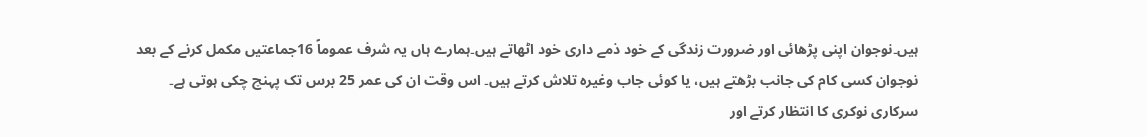ہیں۔نوجوان اپنی پڑھائی اور ضرورت زندگی کے خود ذمے داری خود اٹھاتے ہیں۔ہمارے ہاں یہ شرف عموماً 16جماعتیں مکمل کرنے کے بعد نوجوان کسی کام کی جانب بڑھتے ہیں، یا کوئی جاب وغیرہ تلاش کرتے ہیں۔ اس وقت ان کی عمر 25 برس تک پہنچ چکی ہوتی ہے۔ سرکاری نوکری کا انتظار کرتے اور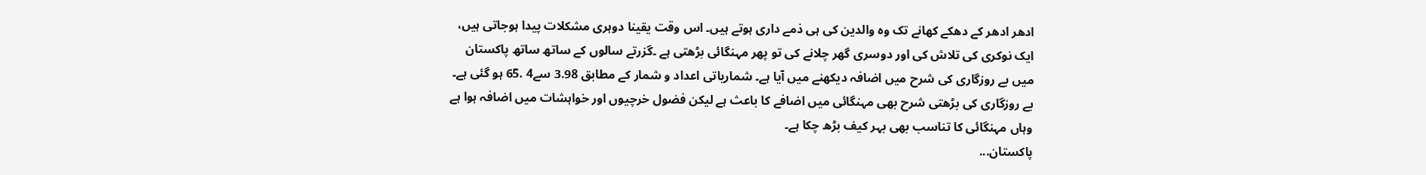ادھر ادھر کے دھکے کھانے تک وہ والدین کی ہی ذمے داری ہوتے ہیں۔ اس وقت یقینا دوہری مشکلات پیدا ہوجاتی ہیں، ایک نوکری کی تلاش کی اور دوسری گھر چلانے کی تو پھر مہنگائی بڑھتی ہے ۔گزرتے سالوں کے ساتھ ساتھ پاکستان میں بے روزگاری کی شرح میں اضافہ دیکھنے میں آیا ہے۔ شماریاتی اعداد و شمار کے مطابق 3.98 سے4 .65 ہو گئی ہے۔ بے روزگاری کی بڑھتی شرح بھی مہنگائی میں اضافے کا باعث ہے لیکن فضول خرچیوں اور خواہشات میں اضافہ ہوا ہے وہاں مہنگائی کا تناسب بھی بہر کیف بڑھ چکا ہے۔
پاکستان...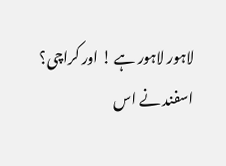لاہور لاہور ہے ! اور کراچی؟
اسفند نے اس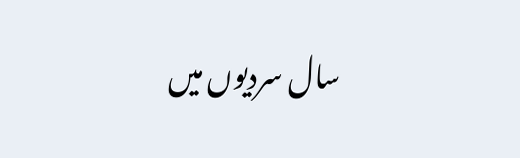سال سردیوں میں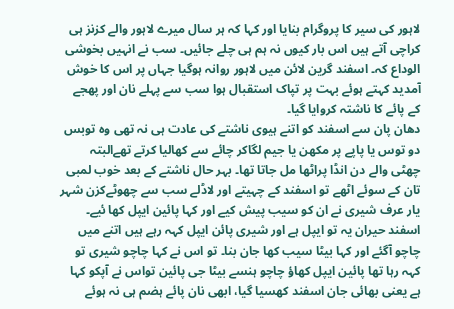لاہور کی سیر کا پروگرام بنایا اور کہا کہ ہر سال میرے لاہور والے کزنز ہی کراچی آتے ہیں اس بار کیوں نہ ہم ہی چلے جائیں۔ سب نے انہیں بخوشی الوداع کہ۔ اسفند گرین لائن میں لاہور روانہ ہوگیا جہاں پر اس کا خوش آمدید کہتے ہوئے بہت پر تپاک استقبال ہوا سب سے پہلے نان اور پھجے کے پائے کا ناشتہ کروایا گیا۔
دھان پان سے اسفند کو اتنے ہیوی ناشتے کی عادت ہی نہ تھی وہ توبس دو توس یا پاپے پر مکھن یا جیم لگاکر چائے سے کھالیا کرتے تھےالبتہ چھٹی والے دن انڈا پراٹھا مل جاتا تھا۔ بہر حال ناشتے کے بعد خوب لمبی تان کے سوئے اٹھے تو اسفند کے چہیتے اور لاڈلے سب سے چھوٹےکزن شہر یار عرف شیری نے ان کو سیب پیش کیے اور کہا پائین ایپل کھا ئیے۔ اسفند حیران یہ تو ایپل ہے اور شیری پائن ایپل کہہ رہے ہیں اتنے میں چاچو آگئے اور کہا بیٹا سیب کھا جان بنا۔ تو اس نے کہا چاچو شیری تو کہہ رہا تھا پائین ایپل کھاؤ چاچو ہنسے بیٹا جی پائین تواس نے آپکو کہا ہے یعنی بھائی جان اسفند کھسیا گیا، ابھی نان پائے ہضم ہی نہ ہوئے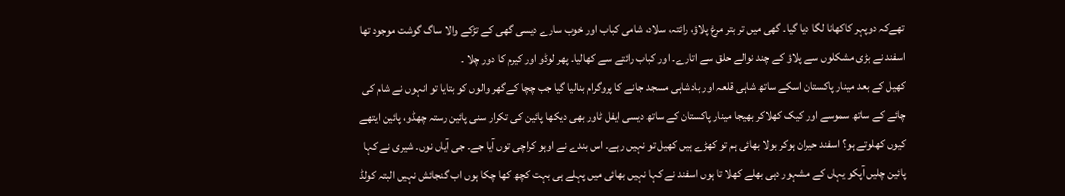تھےکہ دوپہر کاکھانا لگا دیا گیا۔ گھی میں تر بتر مرغ پلاؤ، رائتہ، سلاد، شامی کباب اور خوب سارے دیسی گھی کے تڑکے والا ساگ گوشت موجود تھا اسفند نے بڑی مشکلوں سے پلاؤ کے چند نوالے حلق سے اتارے۔ اور کباب رائتے سے کھالیا۔ پھر لوڈو اور کیرم کا دور چلا ۔
کھیل کے بعد مینار پاکستان اسکے ساتھ شاہی قلعہ اور بادشاہی مسجد جانے کا پروگرام بنالیا گیا جب چچا کےگھر والوں کو بتایا تو انہوں نے شام کی چائے کے ساتھ سموسے اور کیک کھلاکر بھیجا مینار پاکستان کے ساتھ دیسی ایفل ٹاور بھی دیکھا پائین کی تکرار سنی پائین رستہ چھڈو، پائین ایتھے کیوں کھلوتے ہو؟ اسفند حیران ہوکر بولا بھائی ہم تو کھڑے ہیں کھیل تو نہیں رہے۔ اس بندے نے اوہو کراچی توں آیا جے۔ جی آیاں نوں۔ شیری نے کہا پائین چلیں آپکو یہاں کے مشہور دہی بھلے کھلا تا ہوں اسفند نے کہا نہیں بھائی میں پہلے ہی بہت کچھ کھا چکا ہوں اب گنجائش نہیں البتہ کولڈ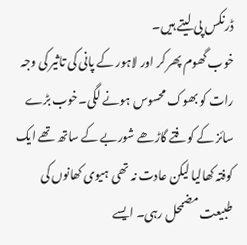ڈرنکس پی لیتے ہیں۔
خوب گھوم پھر کر اور لاہور کے پانی کی تاثیر کی وجہ رات کو بھوک محسوس ہونے لگی۔خوب بڑے سائز کے کوفتے گاڑھے شوربے کے ساتھ تھے ایک کوفتہ کھالیا لیکن عادت نہ تھی ہیوی کھانوں کی طبیعت مضمحل رہی۔ ایسے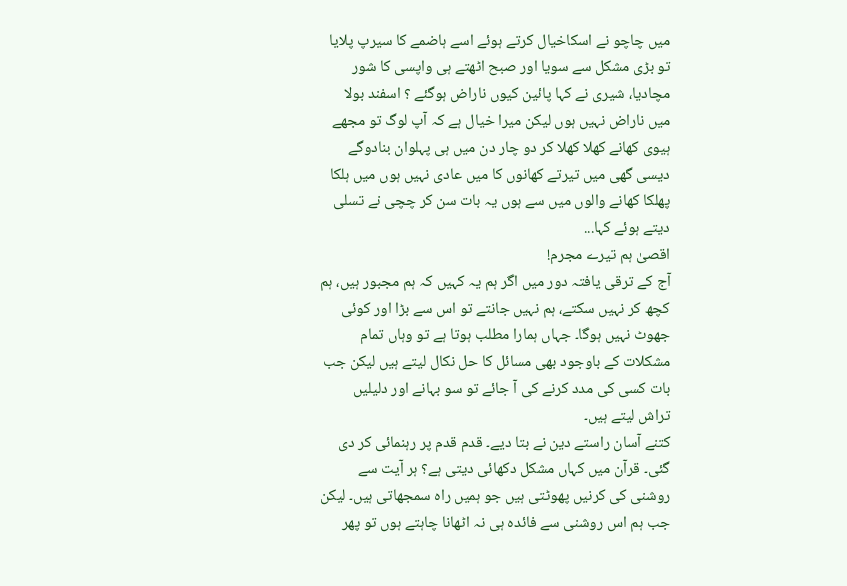میں چاچو نے اسکاخیال کرتے ہوئے اسے ہاضمے کا سیرپ پلایا تو بڑی مشکل سے سویا اور صبح اٹھتے ہی واپسی کا شور مچادیا، شیری نے کہا پائین کیوں ناراض ہوگئے ؟ اسفند بولا میں ناراض نہیں ہوں لیکن میرا خیال ہے کہ آپ لوگ تو مجھے ہیوی کھانے کھلا کھلا کر دو چار دن میں ہی پہلوان بنادوگے دیسی گھی میں تیرتے کھانوں کا میں عادی نہیں ہوں میں ہلکا پھلکا کھانے والوں میں سے ہوں یہ بات سن کر چچی نے تسلی دیتے ہوئے کہا...
اقصیٰ ہم تیرے مجرم!
آج کے ترقی یافتہ دور میں اگر ہم یہ کہیں کہ ہم مجبور ہیں، ہم کچھ کر نہیں سکتے، ہم نہیں جانتے تو اس سے بڑا اور کوئی جھوٹ نہیں ہوگا۔ جہاں ہمارا مطلب ہوتا ہے تو وہاں تمام مشکلات کے باوجود بھی مسائل کا حل نکال لیتے ہیں لیکن جب بات کسی کی مدد کرنے کی آ جائے تو سو بہانے اور دلیلیں تراش لیتے ہیں۔
کتنے آسان راستے دین نے بتا دیے۔ قدم قدم پر رہنمائی کر دی گئی۔ قرآن میں کہاں مشکل دکھائی دیتی ہے؟ ہر آیت سے روشنی کی کرنیں پھوٹتی ہیں جو ہمیں راہ سمجھاتی ہیں۔ لیکن جب ہم اس روشنی سے فائدہ ہی نہ اٹھانا چاہتے ہوں تو پھر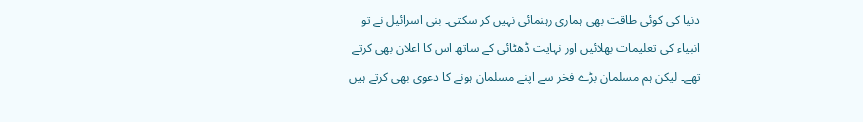دنیا کی کوئی طاقت بھی ہماری رہنمائی نہیں کر سکتی۔ بنی اسرائیل نے تو انبیاء کی تعلیمات بھلائیں اور نہایت ڈھٹائی کے ساتھ اس کا اعلان بھی کرتے تھے۔ لیکن ہم مسلمان بڑے فخر سے اپنے مسلمان ہونے کا دعوی بھی کرتے ہیں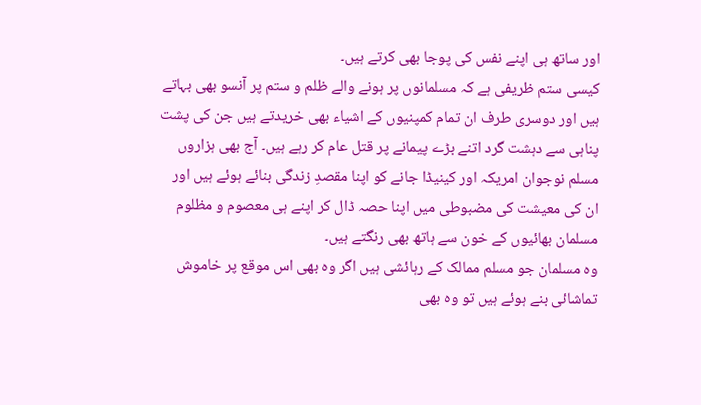اور ساتھ ہی اپنے نفس کی پوجا بھی کرتے ہیں۔
کیسی ستم ظریفی ہے کہ مسلمانوں پر ہونے والے ظلم و ستم پر آنسو بھی بہاتے ہیں اور دوسری طرف ان تمام کمپنیوں کے اشیاء بھی خریدتے ہیں جن کی پشت پناہی سے دہشت گرد اتنے بڑے پیمانے پر قتل عام کر رہے ہیں۔ آج بھی ہزاروں مسلم نوجوان امریکہ اور کینیڈا جانے کو اپنا مقصدِ زندگی بنائے ہوئے ہیں اور ان کی معیشت کی مضبوطی میں اپنا حصہ ڈال کر اپنے ہی معصوم و مظلوم مسلمان بھائیوں کے خون سے ہاتھ بھی رنگتے ہیں۔
وہ مسلمان جو مسلم ممالک کے رہائشی ہیں اگر وہ بھی اس موقع پر خاموش تماشائی بنے ہوئے ہیں تو وہ بھی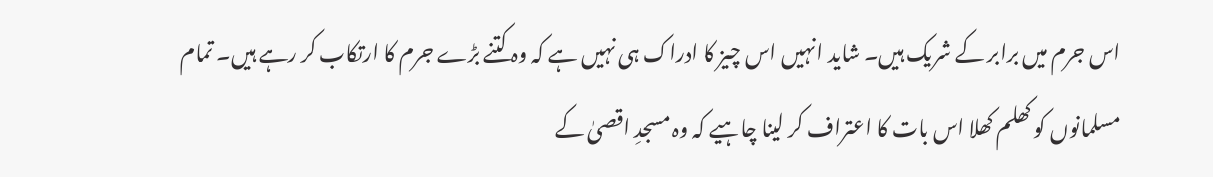اس جرم میں برابر کے شریک ہیں۔ شاید انہیں اس چیز کا ادراک ہی نہیں ہے کہ وہ کتنے بڑے جرم کا ارتکاب کر رہے ہیں۔ تمام مسلمانوں کو کھلم کھلا اس بات کا اعتراف کر لینا چاہیے کہ وہ مسجدِ اقصیٰ کے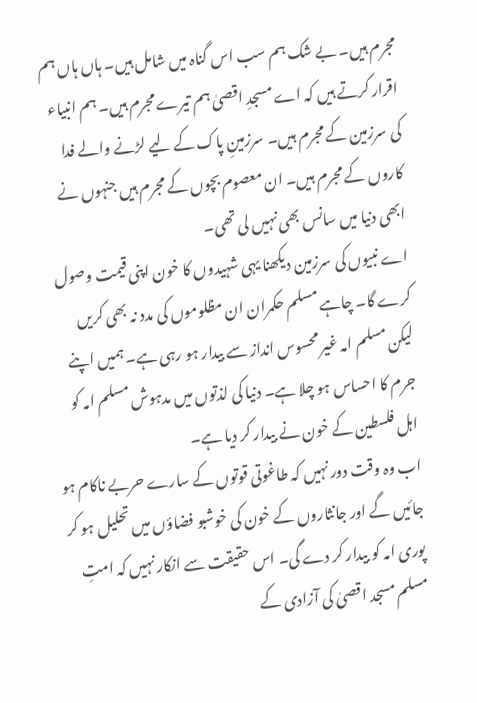مجرم ہیں۔ بے شک ہم سب اس گناہ میں شامل ہیں۔ ہاں ہاں ہم اقرار کرتے ہیں کہ اے مسجدِ اقصیٰ ہم تیرے مجرم ہیں۔ ہم انبیاء کی سرزمین کے مجرم ہیں۔ سرزمینِ پاک کے لیے لڑنے والے فدا کاروں کے مجرم ہیں۔ ان معصوم بچوں کے مجرم ہیں جنہوں نے ابھی دنیا میں سانس بھی نہیں لی تھی۔
اے نبیوں کی سرزمین دیکھنا یہی شہیدوں کا خون اپنی قیمت وصول کرے گا۔ چاہے مسلم حکمران ان مظلوموں کی مدد نہ بھی کریں لیکن مسلم امہ غیر محسوس انداز سے بیدار ہو رہی ہے۔ ہمیں اپنے جرم کا احساس ہو چلا ہے۔ دنیا کی لذتوں میں مدہوش مسلم امہ کو اہل فلسطین کے خون نے بیدار کر دیا ہے۔
اب وہ وقت دور نہیں کہ طاغوتی قوتوں کے سارے حربے ناکام ہو جائیں گے اور جانثاروں کے خون کی خوشبو فضاؤں میں تحلیل ہو کر پوری امہ کو بیدار کر دے گی۔ اس حقیقت سے انکار نہیں کہ امتِ مسلم مسجد اقصیٰ کی آزادی کے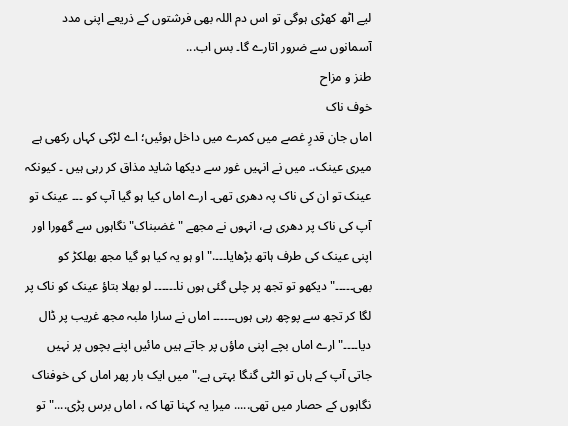لیے اٹھ کھڑی ہوگی تو اس دم اللہ بھی فرشتوں کے ذریعے اپنی مدد آسمانوں سے ضرور اتارے گا۔ بس اب...
طنز و مزاح
خوف ناک
اماں جان قدرِ غصے میں کمرے میں داخل ہوئیں؛ اے لڑکی کہاں رکھی ہے میری عینک،۔ میں نے انہیں غور سے دیکھا شاید مذاق کر رہی ہیں ۔ کیونکہ عینک تو ان کی ناک پہ دھری تھی۔ ارے اماں کیا ہو گیا آپ کو ۔۔۔ عینک تو آپ کی ناک پر دھری ہے، انہوں نے مجھے "غضبناک" نگاہوں سے گھورا اور اپنی عینک کی طرف ہاتھ بڑھایا۔۔۔." او ہو یہ کیا ہو گیا مجھ بھلکڑ کو بھی۔۔۔۔۔" دیکھو تو تجھ پر چلی گئی ہوں نا۔۔۔۔۔۔ لو بھلا بتاؤ عینک کو ناک پر لگا کر تجھ سے پوچھ رہی ہوں۔۔۔۔۔۔ اماں نے سارا ملبہ مجھ غریب پر ڈال دیا۔۔۔۔" ارے اماں بچے اپنی ماؤں پر جاتے ہیں مائیں اپنے بچوں پر نہیں جاتی آپ کے ہاں تو الٹی گنگا بہتی ہے." میں ایک بار پھر اماں کی خوفناک نگاہوں کے حصار میں تھی..... میرا یہ کہنا تھا کہ ، اماں برس پڑی...." تو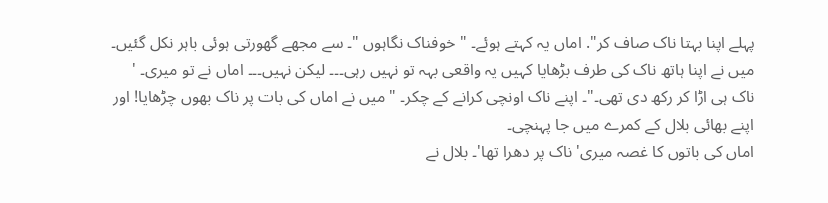پہلے اپنا بہتا ناک صاف کر". اماں یہ کہتے ہوئے۔ " خوفناک نگاہوں "۔ سے مجھے گھورتی ہوئی باہر نکل گئیں۔ میں نے اپنا ہاتھ ناک کی طرف بڑھایا کہیں یہ واقعی بہہ تو نہیں رہی۔۔۔ لیکن نہیں۔۔۔ اماں نے تو میری۔ ' ناک ہی اڑا کر رکھ دی تھی۔"۔ اپنے ناک اونچی کرانے کے چکر۔ " میں نے اماں کی بات پر ناک بھوں چڑھایا! اور اپنے بھائی بلال کے کمرے میں جا پہنچی۔
اماں کی باتوں کا غصہ میری' ناک پر دھرا تھا'۔ بلال نے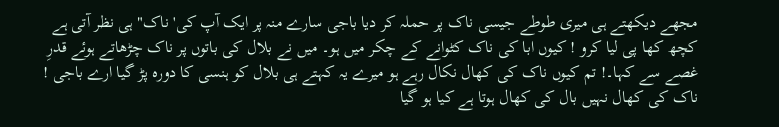مجھے دیکھتے ہی میری طوطے جیسی ناک پر حملہ کر دیا باجی سارے منہ پر ایک آپ کی' ناک" ہی نظر آتی ہے کچھ کھا پی لیا کرو ! کیوں ابا کی ناک کٹوانے کے چکر میں ہو۔ میں نے بلال کی باتوں پر ناک چڑھاتے ہوئے قدرِ غصے سے کہا۔! تم کیوں ناک کی کھال نکال رہے ہو میرے یہ کہتے ہی بلال کو ہنسی کا دورہ پڑ گیا ارے باجی ! ناک کی کھال نہیں بال کی کھال ہوتا ہے کیا ہو گیا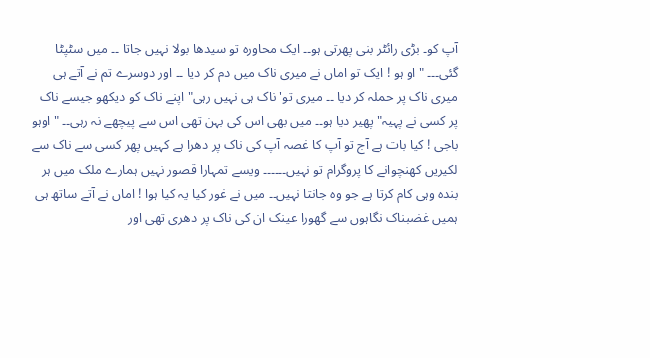آپ کو۔ بڑی رائٹر بنی پھرتی ہو۔۔ ایک محاورہ تو سیدھا بولا نہیں جاتا ۔۔ میں سٹپٹا گئی۔۔۔ " او ہو ! ایک تو اماں نے میری ناک میں دم کر دیا ۔۔ اور دوسرے تم نے آتے ہی میری ناک پر حملہ کر دیا ۔۔ میری تو' ناک ہی نہیں رہی" اپنے ناک کو دیکھو جیسے ناک پر کسی نے پہیہ" پھیر دیا ہو۔۔ میں بھی اس کی بہن تھی اس سے پیچھے نہ رہی۔۔ " اوہو باجی ! کیا بات ہے آج تو آپ کا غصہ آپ کی ناک پر دھرا ہے کہیں پھر کسی سے ناک سے لکیریں کھنچوانے کا پروگرام تو نہیں۔۔۔۔۔۔ ویسے تمہارا قصور نہیں ہمارے ملک میں ہر بندہ وہی کام کرتا ہے جو وہ جانتا نہیں۔۔ میں نے غور کیا یہ کیا ہوا ! اماں نے آتے ساتھ ہی ہمیں غضبناک نگاہوں سے گھورا عینک ان کی ناک پر دھری تھی اور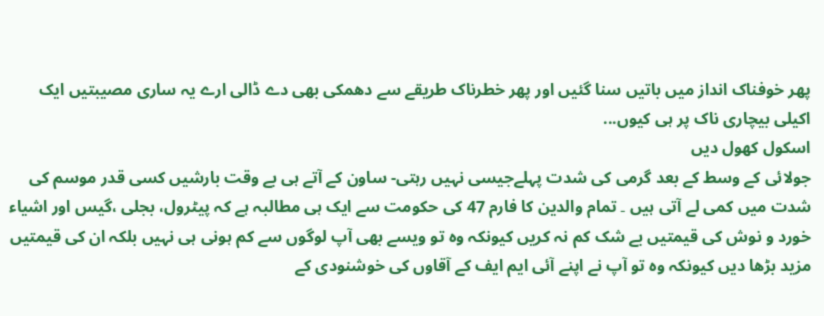پھر خوفناک انداز میں باتیں سنا گئیں اور پھر خطرناک طریقے سے دھمکی بھی دے ڈالی ارے یہ ساری مصیبتیں ایک اکیلی بیچاری ناک پر ہی کیوں...
اسکول کھول دیں
جولائی کے وسط کے بعد گرمی کی شدت پہلےجیسی نہیں رہتی- ساون کے آتے ہی بے وقت بارشیں کسی قدر موسم کی شدت میں کمی لے آتی ہیں ۔ تمام والدین کا فارم 47 کی حکومت سے ایک ہی مطالبہ ہے کہ پیٹرول، بجلی ،گیس اور اشیاء خورد و نوش کی قیمتیں بے شک کم نہ کریں کیونکہ وہ تو ویسے بھی آپ لوگوں سے کم ہونی ہی نہیں بلکہ ان کی قیمتیں مزید بڑھا دیں کیونکہ وہ تو آپ نے اپنے آئی ایم ایف کے آقاوں کی خوشنودی کے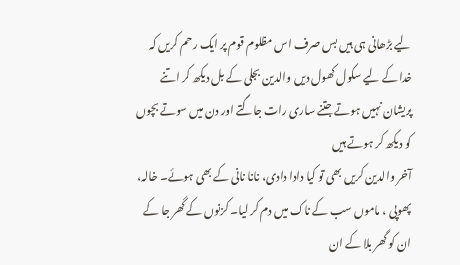لیے بڑھانی ہی ہیں بس صرف اس مظلوم قوم پر ایک رحم کریں کہ خدا کے لیے سکول کھول دیں والدین بجلی کے بل دیکھ کر اتنے پریشان نہیں ہوتے جتنے ساری رات جاگتے اور دن میں سوتے بچوں کو دیکھ کر ہوتے ہیں
آخر والدین کریں بھی تو کیا دادا دادی، نانا نانی کے بھی ہوئے۔ خالہ، پھوپی ، ماموں سب کے ناک میں دم کر لیا۔ کزنوں کے گھر جا کے ان کو گھر بلا کے ان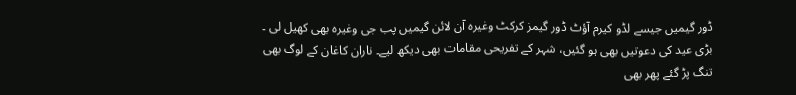ڈور گیمیں جیسے لڈو کیرم آؤٹ ڈور گیمز کرکٹ وغیرہ آن لائن گیمیں پب جی وغیرہ بھی کھیل لی ۔ بڑی عید کی دعوتیں بھی ہو گئیں، شہر کے تفریحی مقامات بھی دیکھ لیے۔ ناران کاغان کے لوگ بھی تنگ پڑ گئے پھر بھی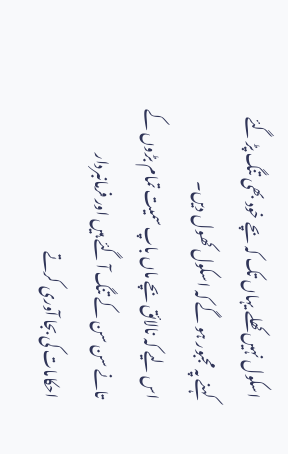اسکول نہیں کھلے یہاں تک کہ بچے خود بھی تنگ پڑ گئے کہنے پہ مجبور ہو گے کہ اسکول کھول دیں۔
اس لیے کہ نالائق بچے ماں باپ سمیت تمام بڑوں کے تانے سن سن کے تنگ آ گئے ہیں اور فرمانبردار احکامات کی بجا آوری کرتے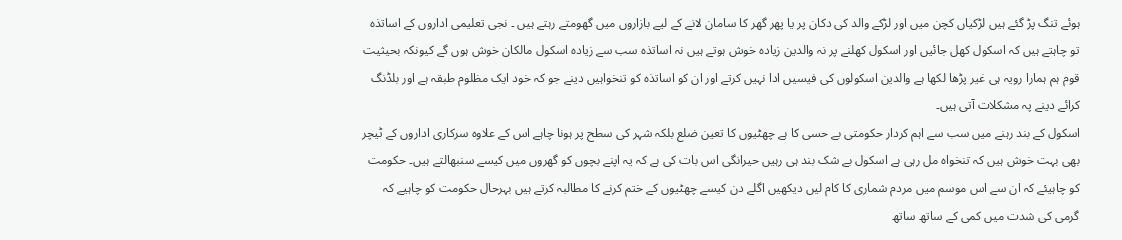ہوئے تنگ پڑ گئے ہیں لڑکیاں کچن میں اور لڑکے والد کی دکان پر یا پھر گھر کا سامان لانے کے لیے بازاروں میں گھومتے رہتے ہیں ۔ نجی تعلیمی اداروں کے اساتذہ تو چاہتے ہیں کہ اسکول کھل جائیں اور اسکول کھلنے پر نہ والدین زیادہ خوش ہوتے ہیں نہ اساتذہ سب سے زیادہ اسکول مالکان خوش ہوں گے کیونکہ بحیثیت قوم ہم ہمارا رویہ ہی غیر پڑھا لکھا ہے والدین اسکولوں کی فیسیں ادا نہیں کرتے اور ان کو اساتذہ کو تنخواہیں دینے جو کہ خود ایک مظلوم طبقہ ہے اور بلڈنگ کرائے دینے پہ مشکلات آتی ہیں۔
اسکول کے بند رہنے میں سب سے اہم کردار حکومتی بے حسی کا ہے چھٹیوں کا تعین ضلع بلکہ شہر کی سطح پر ہونا چاہے اس کے علاوہ سرکاری اداروں کے ٹیچر بھی بہت خوش ہیں کہ تنخواہ مل رہی ہے اسکول بے شک بند ہی رہیں حیرانگی اس بات کی ہے کہ یہ اپنے بچوں کو گھروں میں کیسے سنبھالتے ہیں۔ حکومت کو چاہیئے کہ ان سے اس موسم میں مردم شماری کا کام لیں دیکھیں اگلے دن کیسے چھٹیوں کے ختم کرنے کا مطالبہ کرتے ہیں بہرحال حکومت کو چاہیے کہ گرمی کی شدت میں کمی کے ساتھ ساتھ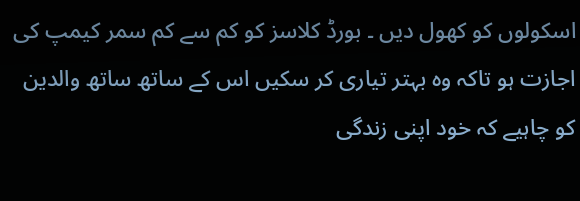اسکولوں کو کھول دیں ۔ بورڈ کلاسز کو کم سے کم سمر کیمپ کی اجازت ہو تاکہ وہ بہتر تیاری کر سکیں اس کے ساتھ ساتھ والدین کو چاہیے کہ خود اپنی زندگی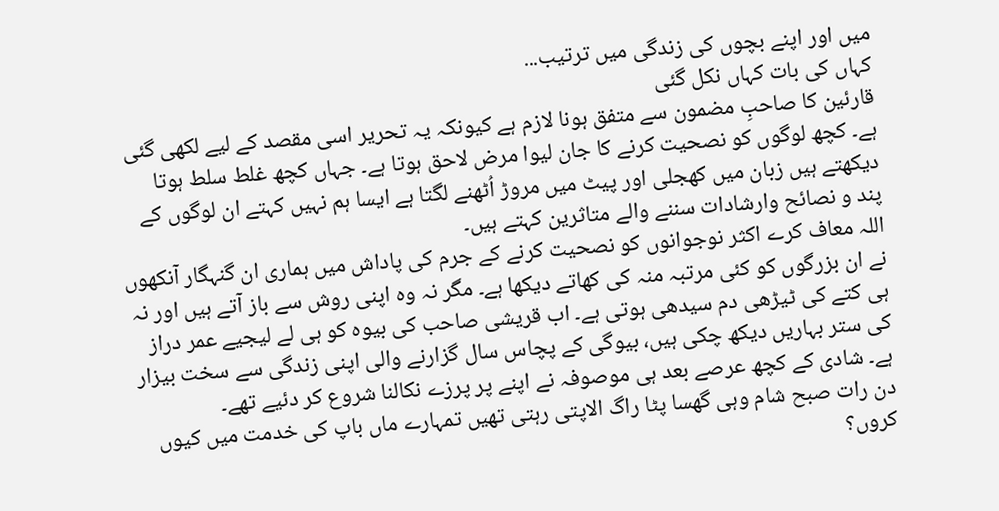میں اور اپنے بچوں کی زندگی میں ترتیب...
کہاں کی بات کہاں نکل گئی
قارئین کا صاحبِ مضمون سے متفق ہونا لازم ہے کیونکہ یہ تحریر اسی مقصد کے لیے لکھی گئی ہے۔ کچھ لوگوں کو نصحیت کرنے کا جان لیوا مرض لاحق ہوتا ہے۔ جہاں کچھ غلط سلط ہوتا دیکھتے ہیں زبان میں کھجلی اور پیٹ میں مروڑ اُٹھنے لگتا ہے ایسا ہم نہیں کہتے ان لوگوں کے پند و نصائح وارشادات سننے والے متاثرین کہتے ہیں۔
اللہ معاف کرے اکثر نوجوانوں کو نصحیت کرنے کے جرم کی پاداش میں ہماری ان گنہگار آنکھوں نے ان بزرگوں کو کئی مرتبہ منہ کی کھاتے دیکھا ہے۔ مگر نہ وہ اپنی روش سے باز آتے ہیں اور نہ ہی کتے کی ٹیڑھی دم سیدھی ہوتی ہے۔ اب قریشی صاحب کی بیوہ کو ہی لے لیجیے عمر دراز کی ستر بہاریں دیکھ چکی ہیں، بیوگی کے پچاس سال گزارنے والی اپنی زندگی سے سخت بیزار ہے۔ شادی کے کچھ عرصے بعد ہی موصوفہ نے اپنے پر پرزے نکالنا شروع کر دئیے تھے۔
دن رات صبح شام وہی گھسا پٹا راگ الاپتی رہتی تھیں تمہارے ماں باپ کی خدمت میں کیوں کروں؟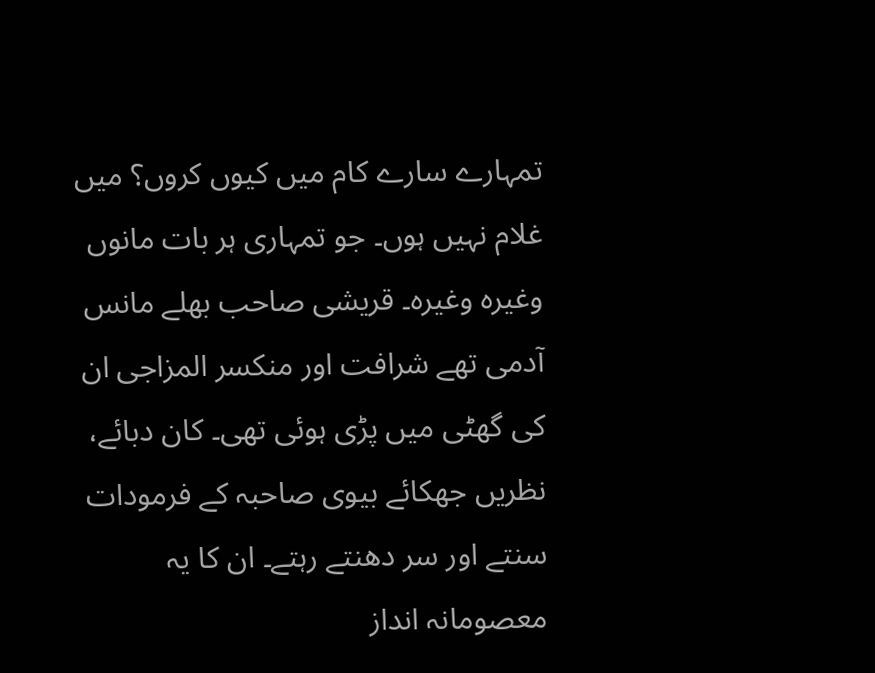تمہارے سارے کام میں کیوں کروں؟ میں غلام نہیں ہوں۔ جو تمہاری ہر بات مانوں وغیرہ وغیرہ۔ قریشی صاحب بھلے مانس آدمی تھے شرافت اور منکسر المزاجی ان کی گھٹی میں پڑی ہوئی تھی۔ کان دبائے، نظریں جھکائے بیوی صاحبہ کے فرمودات سنتے اور سر دھنتے رہتے۔ ان کا یہ معصومانہ انداز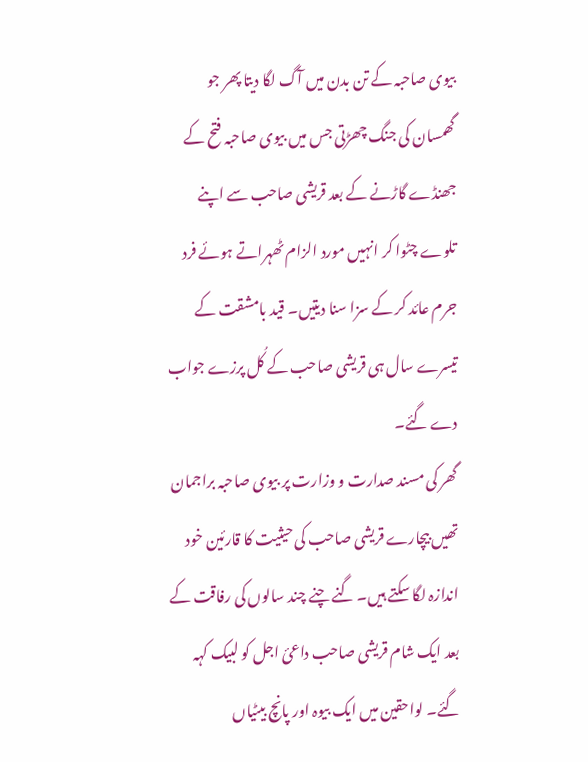بیوی صاحبہ کے تن بدن میں آگ لگا دیتا پھر جو گھمسان کی جنگ چھڑتی جس میں بیوی صاحبہ فتح کے جھنڈے گاڑنے کے بعد قریشی صاحب سے اپنے تلوے چٹوا کر انہیں مورد الزام ٹھہراتے ہوئے فرد جرم عائد کر کے سزا سنا دیتیں۔ قید بامشقت کے تیسرے سال ہی قریشی صاحب کے کُل پرزے جواب دے گئے۔
گھر کی مسند صدارت و وزارت پر بیوی صاحبہ براجمان تھیں بیچارے قریشی صاحب کی حیثیت کا قارئین خود اندازہ لگا سکتے ہیں۔ گنے چنے چند سالوں کی رفاقت کے بعد ایک شام قریشی صاحب داعئ اجل کو لبیک کہہ گئے۔ لواحقین میں ایک بیوہ اور پانچ بیٹیاں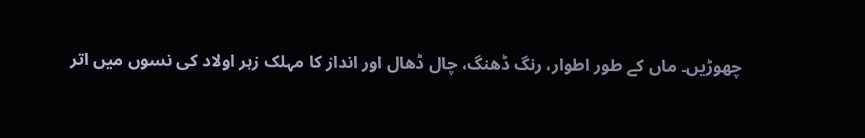چھوڑیں۔ ماں کے طور اطوار، رنگ ڈھنگ، چال ڈھال اور انداز کا مہلک زہر اولاد کی نسوں میں اتر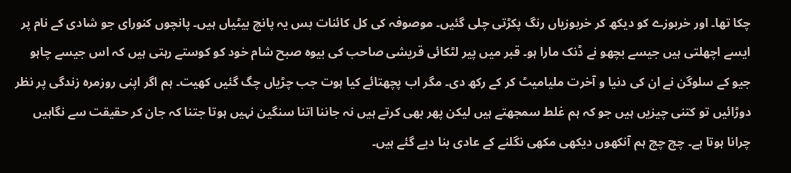چکا تھا۔ اور خربوزے کو دیکھ کر خربوزیاں رنگ پکڑتی چلی گئیں۔ موصوفہ کی کل کائنات بس یہ پانچ بیٹیاں ہیں۔ پانچوں کنورای جو شادی کے نام پر ایسے اچھلتی ہیں جیسے بچھو نے ڈنک مارا ہو۔ قبر میں پیر لٹکائی قریشی صاحب کی بیوہ صبح شام خود کو کوستے رہتی ہیں کہ اس جیسے چاہو جیو کے سلوگن نے ان کی دنیا و آخرت ملیامیٹ کر کے رکھ دی۔ مگر اب پچھتائے کیا ہوت جب چڑیاں چگ گئیں کھیت۔ ہم اگر اپنی روزمرہ زندگی پر نظر دوڑائیں تو کتنی چیزیں ہیں جو کہ ہم غلط سمجھتے ہیں لیکن پھر بھی کرتے ہیں نہ جاننا اتنا سنگین نہیں ہوتا جتنا کہ جان کر حقیقت سے نگاہیں چرانا ہوتا ہے۔ چچ چچ ہم آنکھوں دیکھی مکھی نگلنے کے عادی بنا دیے گئے ہیں۔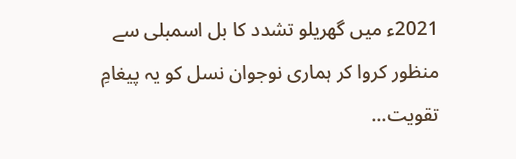2021ء میں گھریلو تشدد کا بل اسمبلی سے منظور کروا کر ہماری نوجوان نسل کو یہ پیغامِ تقویت...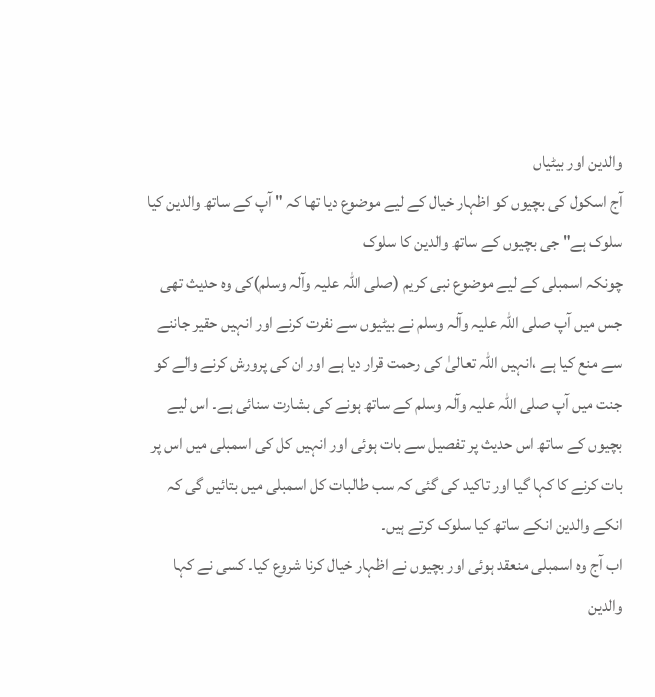والدین اور بیٹیاں
آج اسکول کی بچیوں کو اظہار خیال کے لیے موضوع دیا تھا کہ " آپ کے ساتھ والدین کیا سلوک ہے" جی بچیوں کے ساتھ والدین کا سلوک
چونکہ اسمبلی کے لیے موضوع نبی کریم (صلی اللہ علیہ وآلہ وسلم)کی وہ حدیث تھی جس میں آپ صلی اللّٰہ علیہ وآلہ وسلم نے بیٹیوں سے نفرت کرنے اور انہیں حقیر جاننے سے منع کیا ہے ،انہیں اللہ تعالیٰ کی رحمت قرار دیا ہے اور ان کی پرورش کرنے والے کو جنت میں آپ صلی اللہ علیہ وآلہ وسلم کے ساتھ ہونے کی بشارت سنائی ہے۔ اس لیے بچیوں کے ساتھ اس حدیث پر تفصیل سے بات ہوئی اور انہیں کل کی اسمبلی میں اس پر بات کرنے کا کہا گیا اور تاکید کی گئی کہ سب طالبات کل اسمبلی میں بتائیں گی کہ انکے والدین انکے ساتھ کیا سلوک کرتے ہیں۔
اب آج وہ اسمبلی منعقد ہوئی اور بچیوں نے اظہار خیال کرنا شروع کیا۔ کسی نے کہا والدین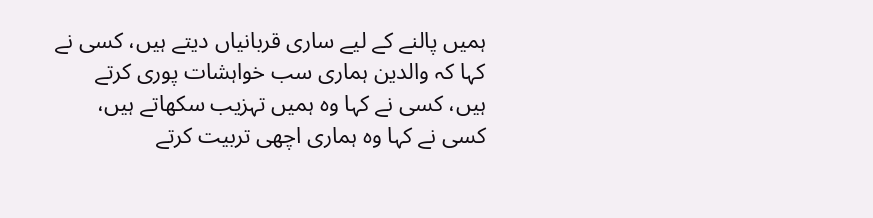ہمیں پالنے کے لیے ساری قربانیاں دیتے ہیں، کسی نے کہا کہ والدین ہماری سب خواہشات پوری کرتے ہیں، کسی نے کہا وہ ہمیں تہزیب سکھاتے ہیں، کسی نے کہا وہ ہماری اچھی تربیت کرتے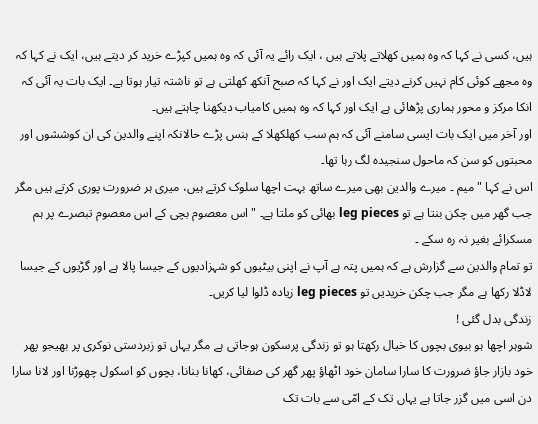ہیں، کسی نے کہا کہ وہ ہمیں کھلاتے پلاتے ہیں ، ایک رائے یہ آئی کہ وہ ہمیں کپڑے خرید کر دیتے ہیں، ایک نے کہا کہ وہ مجھے کوئی کام نہیں کرنے دیتے ایک اور نے کہا کہ صبح آنکھ کھلتی ہے تو ناشتہ تیار ہوتا ہے۔ ایک بات یہ آئی کہ انکا مرکز و محور ہماری پڑھائی ہے ایک اور کہا کہ وہ ہمیں کامیاب دیکھنا چاہتے ہیں۔
اور آخر میں ایک بات ایسی سامنے آئی کہ ہم سب کھلکھلا کے ہنس پڑے حالانکہ اپنے والدین کی ان کوششوں اور محبتوں کو سن کہ ماحول سنجیدہ لگ رہا تھا۔
اس نے کہا " میم ۔ میرے والدین بھی میرے ساتھ بہت اچھا سلوک کرتے ہیں، میری ہر ضرورت پوری کرتے ہیں مگر جب گھر میں چکن بنتا ہے تو leg pieces بھائی کو ملتا ہے۔ " اس معصوم بچی کے اس معصوم تبصرے پر ہم مسکرائے بغیر نہ رہ سکے ۔
تو تمام والدین سے گزارش ہے کہ ہمیں پتہ ہے آپ نے اپنی بیٹیوں کو شہزادیوں کے جیسا پالا ہے اور گڑیوں کے جیسا لاڈلا رکھا ہے مگر جب چکن خریدیں تو leg pieces زیادہ ڈلوا لیا کریں۔
زندگی بدل گئی !
شوہر اچھا ہو بیوی بچوں کا خیال رکھتا ہو تو زندگی پرسکون ہوجاتی ہے مگر یہاں تو زبردستی نوکری پر بھیجو پھر خود بازار جاؤ ضرورت کا سارا سامان خود اٹھاؤ پھر گھر کی صفائی، کھانا بنانا، بچوں کو اسکول چھوڑنا اور لانا سارا دن اسی میں گزر جاتا ہے یہاں تک کے امّی سے بات تک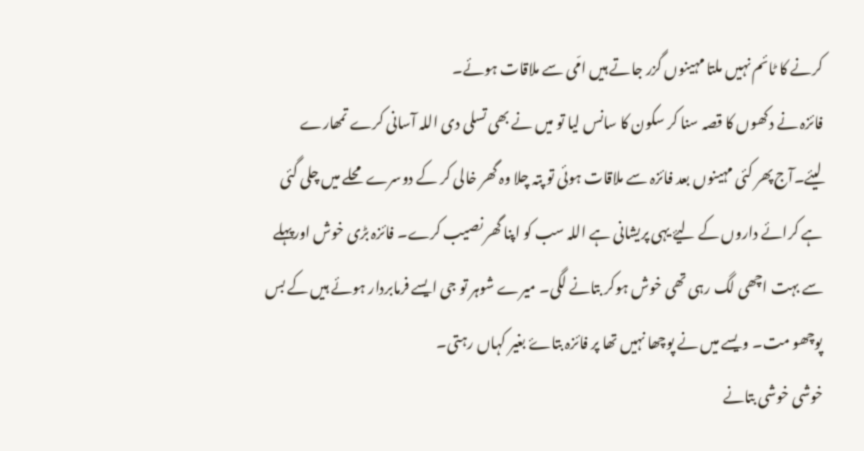کرنے کا ٹائم نہیں ملتا مہینوں گزر جاتے ہیں امّی سے ملاقات ہوئے۔
فائزہ نے دکھوں کا قصہ سنا کر سکون کا سانس لیا تو میں نے بھی تسلی دی اللہ آسانی کرے تمھارے لیئے۔آج پھر کئی مہینوں بعد فائزہ سے ملاقات ہوئی تو پتہ چلا وہ گھر خالی کر کے دوسرے محلے میں چلی گئی ہے کرائے داروں کے لیۓ یہی پریشانی ہے اللہ سب کو اپنا گھر نصیب کرے۔ فائزہ بڑی خوش اورپہلے سے بہت اچھی لگ رہی تھی خوش ہوکر بتانے لگی۔ میرے شوہر تو جی ایسے فرمابردار ہوئے ہیں کے بس پوچھو مت۔ ویسے میں نے پوچھا نہیں تھا پر فائزہ بتاۓ بغیر کہاں رہتی۔
خوشی خوشی بتانے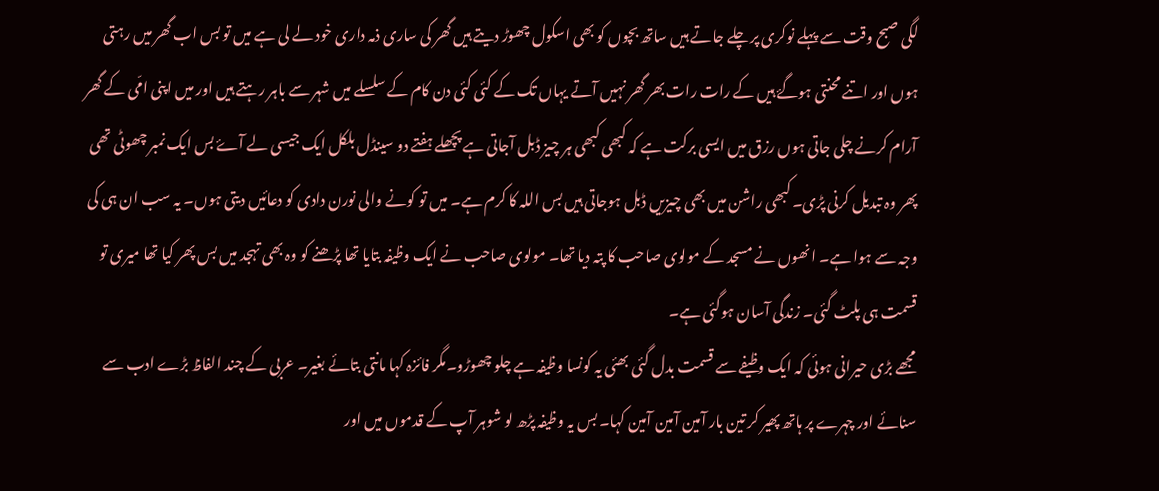لگی صبح وقت سے پہلے نوکری پر چلے جاتے ہیں ساتھ بچوں کو بھی اسکول چھوڑ دیتے ہیں گھر کی ساری ذمہ داری خود لے لی ہے میں تو بس اب گھر میں رہتی ہوں اور اتنے محنتی ہوگۓ ہیں کے رات رات بھر گھر نہیں آتے یہاں تک کے کئی کئی دن کام کے سلسلے میں شہر سے باہر رہتے ہیں اور میں اپنی امّی کے گھر آرام کرنے چلی جاتی ہوں رزق میں ایسی برکت ہے کہ کبھی کبھی ہر چیز ڈبل آجاتی ہے پچھلے ہفتے دو سینڈل بلکل ایک جیسی لے آۓ بس ایک نمبر چھوٹی تھی پھر وہ تبدیل کرنی پڑی۔ کبھی راشن میں بھی چیزیں ڈبل ہوجاتی ہیں بس اللہ کا کرم ہے۔ میں تو کونے والی نورن دادی کو دعائيں دیتی ہوں۔ یہ سب ان ہی کی وجہ سے ہوا ہے۔ انھوں نے مسجد کے مولوی صاحب کا پتہ دیا تھا۔ مولوی صاحب نے ایک وظیفہ بتایا تھا پڑھنے کو وہ بھی تہجد میں بس پھر کیا تھا میری تو قسمت ہی پلٹ گئی۔ زندگی آسان ہوگئی ہے۔
مجھے بڑی حیرانی ہوئی کہ ایک وظیفے سے قسمت بدل گئی بھئی یہ کونسا وظیفہ ہے چلو چھوڑو۔مگر فائزہ کہا مانتی بتائے بغیر۔ عربی کے چند الفاظ بڑے ادب سے سنائے اور چہرے پر ہاتھ پھیر کر تین بار آمین آمین آمین کہا۔ بس یہ وظیفہ پڑھ لو شوہر آپ کے قدموں میں اور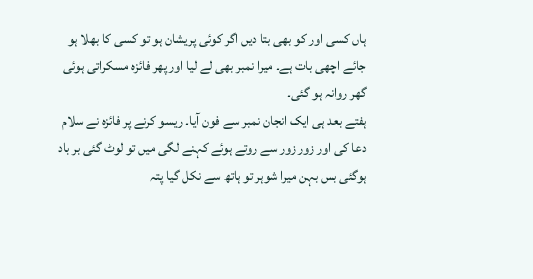ہاں کسی اور کو بھی بتا دیں اگر کوئی پریشان ہو تو کسی کا بھلا ہو جائے اچھی بات ہے۔ میرا نمبر بھی لے لیا اور پھر فائزہ مسکراتی ہوئی گھر روانہ ہو گئی۔
ہفتے بعد ہی ایک انجان نمبر سے فون آیا۔ ریسو کرنے پر فائزہ نے سلام دعا کی اور زور زور سے روتے ہوئے کہنے لگی میں تو لوٹ گئی بر باد ہوگئی بس بہن میرا شوہر تو ہاتھ سے نکل گیا پتہ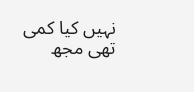نہیں کیا کمی تھی مجھ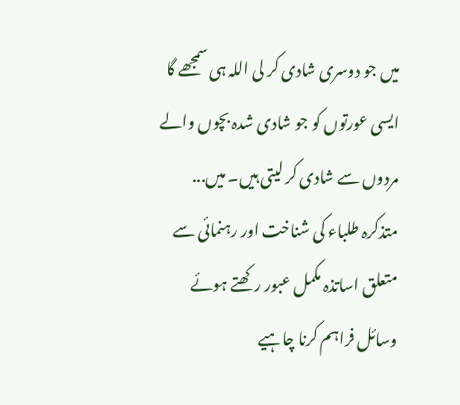میں جو دوسری شادی کر لی اللہ ہی سمجھے گا ایسی عورتوں کو جو شادی شدہ بچوں والے مردوں سے شادی کر لیتی ہیں۔ میں...
متذکرہ طلباء کی شناخت اور رہنمائی سے متعلق اساتذہ مکمل عبور رکھتے ہوئے وسائل فراہم کرنا چاہیے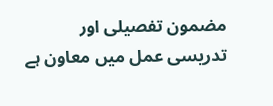مضمون تفصیلی اور تدریسی عمل میں معاون ہے